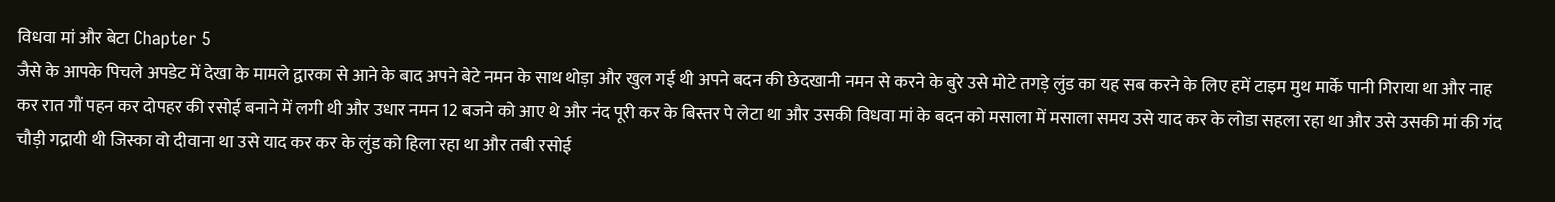विधवा मां और बेटा Chapter 5
जैसे के आपके पिचले अपडेट में देखा के मामले द्वारका से आने के बाद अपने बेटे नमन के साथ थोड़ा और खुल गई थी अपने बदन की छेदखानी नमन से करने के बुरे उसे मोटे तगड़े लुंड का यह सब करने के लिए हमें टाइम मुथ मार्के पानी गिराया था और नाह कर रात गौं पहन कर दोपहर की रसोई बनाने में लगी थी और उधार नमन 12 बजने को आए थे और नंद पूरी कर के बिस्तर पे लेटा था और उसकी विधवा मां के बदन को मसाला में मसाला समय उसे याद कर के लोडा सहला रहा था और उसे उसकी मां की गंद चौड़ी गद्रायी थी जिस्का वो दीवाना था उसे याद कर कर के लुंड को हिला रहा था और तबी रसोई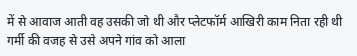में से आवाज आती वह उसकी जो थी और प्लेटफॉर्म आखिरी काम निता रही थी गर्मी की वजह से उसे अपने गांव को आला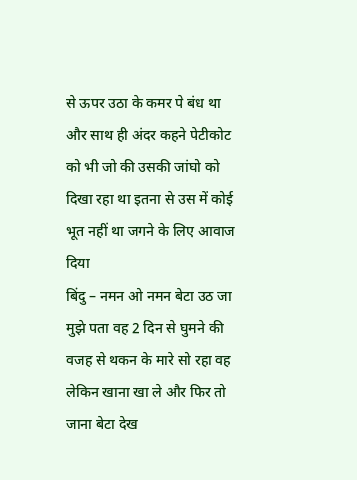से ऊपर उठा के कमर पे बंध था और साथ ही अंदर कहने पेटीकोट को भी जो की उसकी जांघो को दिखा रहा था इतना से उस में कोई भूत नहीं था जगने के लिए आवाज दिया
बिंदु – नमन ओ नमन बेटा उठ जा मुझे पता वह 2 दिन से घुमने की वजह से थकन के मारे सो रहा वह लेकिन खाना खा ले और फिर तो जाना बेटा देख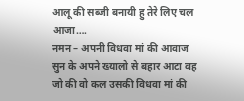आलू की सब्जी बनायी हु तेरे लिए चल आजा….
नमन – अपनी विधवा मां की आवाज सुन के अपने ख्यालो से बहार आटा वह जो की वो कल उसकी विधवा मां की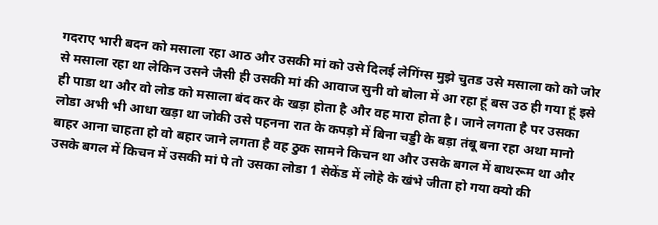गदराए भारी बदन को मसाला रहा आठ और उसकी मां को उसे दिलई लेगिंग्स मुझे चुतड उसे मसाला को को जोर से मसाला रहा था लेकिन उसने जैसी ही उसकी मां की आवाज सुनी वो बोला में आ रहा हूं बस उठ ही गया हूं इसे ही पाडा था और वो लोड को मसाला बंद कर के खड़ा होता है और वह मारा होता है। जाने लगता है पर उसका लोडा अभी भी आधा खड़ा था जोकी उसे पहनना रात के कपड़ो में बिना चड्डी के बड़ा तंबू बना रहा अथा मानो बाहर आना चाहता हो वो बहार जाने लगता है वह ठुक सामने किचन था और उसके बगल में बाथरूम था और उसके बगल में किचन में उसकी मां पे तो उसका लोडा 1 सेकेंड में लोहे के खंभे जीता हो गया क्यो की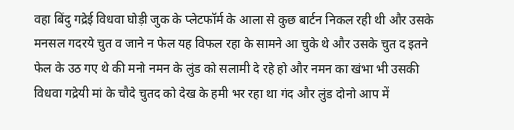वहा बिंदु गद्रेई विधवा घोड़ी जुक के प्लेटफॉर्म के आला से कुछ बार्टन निकल रही थी और उसके मनसल गदरये चुत व जाने न फेल यह विफल रहा के सामने आ चुके थे और उसके चुत द इतने फेल के उठ गए थे की मनो नमन के लुंड को सलामी दे रहे हो और नमन का खंभा भी उसकी विधवा गद्रेयी मां के चौदे चुतद को देख के हमी भर रहा था गंद और लुंड दोनो आप में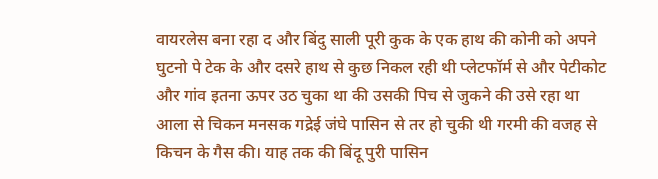वायरलेस बना रहा द और बिंदु साली पूरी कुक के एक हाथ की कोनी को अपने घुटनो पे टेक के और दसरे हाथ से कुछ निकल रही थी प्लेटफॉर्म से और पेटीकोट और गांव इतना ऊपर उठ चुका था की उसकी पिच से जुकने की उसे रहा था आला से चिकन मनसक गद्रेई जंघे पासिन से तर हो चुकी थी गरमी की वजह से किचन के गैस की। याह तक की बिंदू पुरी पासिन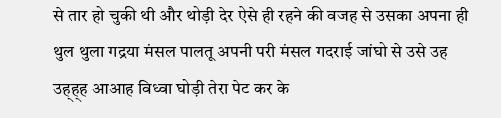से तार हो चुकी थी और थोड़ी देर ऐसे ही रहने की वजह से उसका अपना ही थुल थुला गद्रया मंसल पालतू अपनी परी मंसल गदराई जांघो से उसे उह उह्ह्ह आआह विध्वा घोड़ी तेरा पेट कर के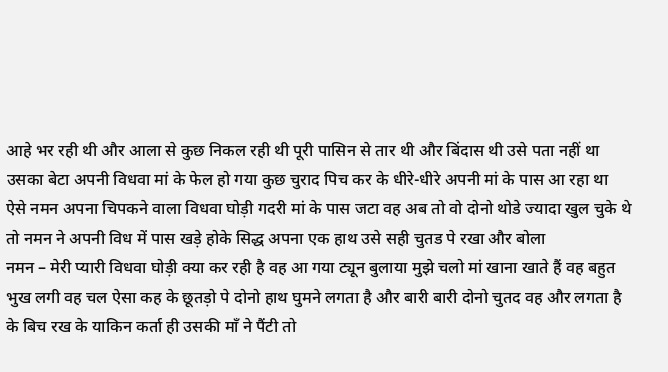आहे भर रही थी और आला से कुछ निकल रही थी पूरी पासिन से तार थी और बिंदास थी उसे पता नहीं था उसका बेटा अपनी विधवा मां के फेल हो गया कुछ चुराद पिच कर के धीरे-धीरे अपनी मां के पास आ रहा था
ऐसे नमन अपना चिपकने वाला विधवा घोड़ी गदरी मां के पास जटा वह अब तो वो दोनो थोडे ज्यादा खुल चुके थे तो नमन ने अपनी विध में पास खड़े होके सिद्ध अपना एक हाथ उसे सही चुतड पे रखा और बोला
नमन – मेरी प्यारी विधवा घोड़ी क्या कर रही है वह आ गया ट्यून बुलाया मुझे चलो मां खाना खाते हैं वह बहुत भुख लगी वह चल ऐसा कह के छूतड़ो पे दोनो हाथ घुमने लगता है और बारी बारी दोनो चुतद वह और लगता है के बिच रख के याकिन कर्ता ही उसकी माँ ने पैंटी तो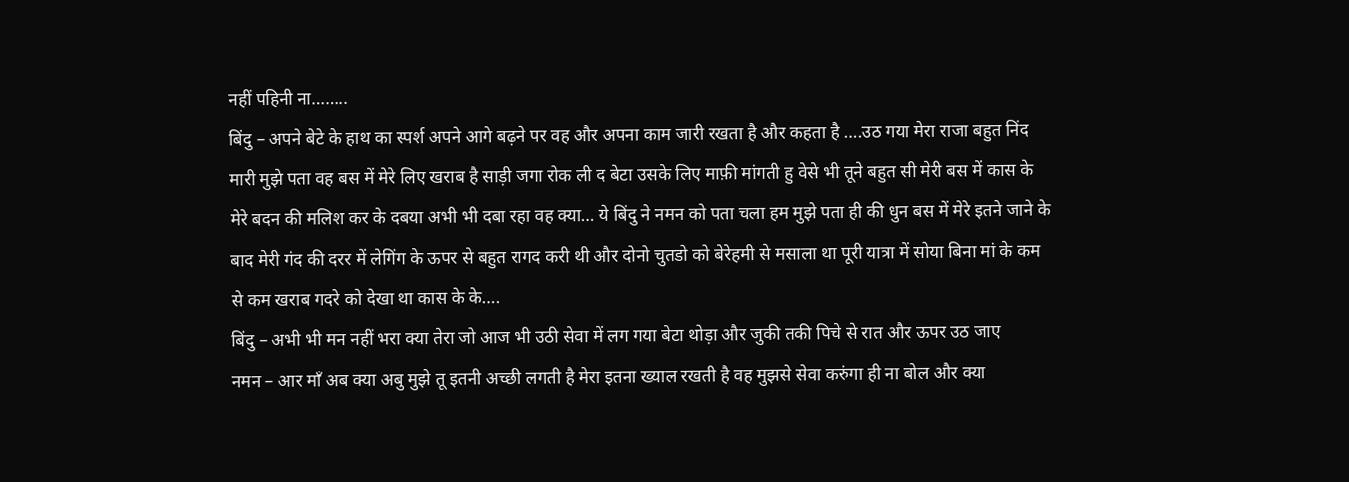नहीं पहिनी ना……..
बिंदु – अपने बेटे के हाथ का स्पर्श अपने आगे बढ़ने पर वह और अपना काम जारी रखता है और कहता है ….उठ गया मेरा राजा बहुत निंद मारी मुझे पता वह बस में मेरे लिए खराब है साड़ी जगा रोक ली द बेटा उसके लिए माफ़ी मांगती हु वेसे भी तूने बहुत सी मेरी बस में कास के मेरे बदन की मलिश कर के दबया अभी भी दबा रहा वह क्या… ये बिंदु ने नमन को पता चला हम मुझे पता ही की धुन बस में मेरे इतने जाने के बाद मेरी गंद की दरर में लेगिंग के ऊपर से बहुत रागद करी थी और दोनो चुतडो को बेरेहमी से मसाला था पूरी यात्रा में सोया बिना मां के कम से कम खराब गदरे को देखा था कास के के….
बिंदु – अभी भी मन नहीं भरा क्या तेरा जो आज भी उठी सेवा में लग गया बेटा थोड़ा और जुकी तकी पिचे से रात और ऊपर उठ जाए
नमन – आर माँ अब क्या अबु मुझे तू इतनी अच्छी लगती है मेरा इतना ख्याल रखती है वह मुझसे सेवा करुंगा ही ना बोल और क्या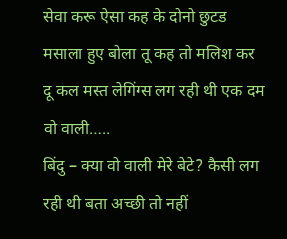सेवा करू ऐसा कह के दोनो छुटड मसाला हुए बोला तू कह तो मलिश कर दू कल मस्त लेगिंग्स लग रही थी एक दम वो वाली…..
बिंदु – क्या वो वाली मेरे बेटे? कैसी लग रही थी बता अच्छी तो नहीं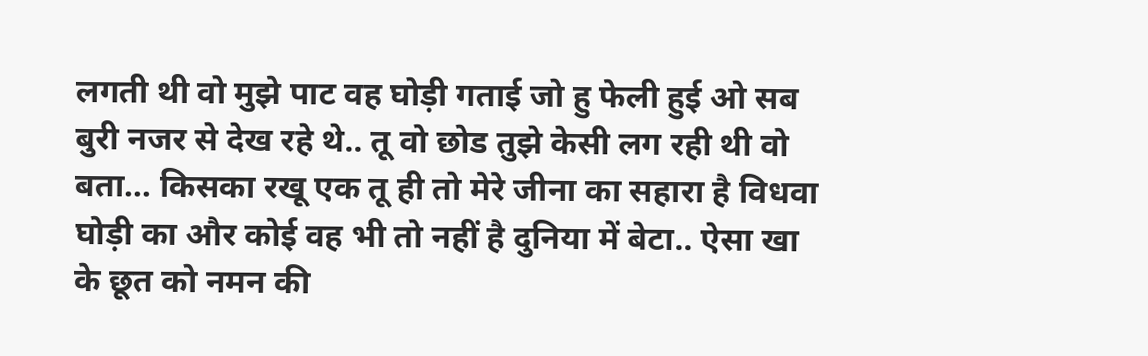लगती थी वो मुझे पाट वह घोड़ी गताई जो हु फेली हुई ओ सब बुरी नजर से देख रहे थे.. तू वो छोड तुझे केसी लग रही थी वो बता… किसका रखू एक तू ही तो मेरे जीना का सहारा है विधवा घोड़ी का और कोई वह भी तो नहीं है दुनिया में बेटा.. ऐसा खा के छूत को नमन की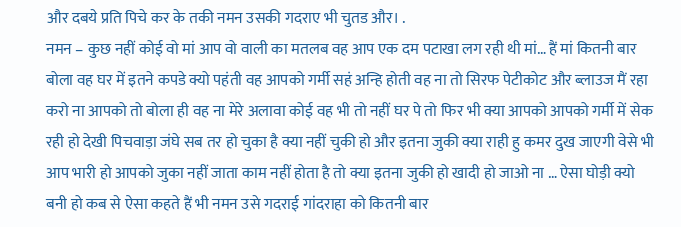और दबये प्रति पिचे कर के तकी नमन उसकी गदराए भी चुतड और। .
नमन – कुछ नहीं कोई वो मां आप वो वाली का मतलब वह आप एक दम पटाखा लग रही थी मां… हैं मां कितनी बार बोला वह घर में इतने कपडे क्यो पहंती वह आपको गर्मी सहं अन्हि होती वह ना तो सिरफ पेटीकोट और ब्लाउज मैं रहा करो ना आपको तो बोला ही वह ना मेरे अलावा कोई वह भी तो नहीं घर पे तो फिर भी क्या आपको आपको गर्मी में सेक रही हो देखी पिचवाड़ा जंघे सब तर हो चुका है क्या नहीं चुकी हो और इतना जुकी क्या राही हु कमर दुख जाएगी वेसे भी आप भारी हो आपको जुका नहीं जाता काम नहीं होता है तो क्या इतना जुकी हो खादी हो जाओ ना … ऐसा घोड़ी क्यो बनी हो कब से ऐसा कहते हैं भी नमन उसे गदराई गांदराहा को कितनी बार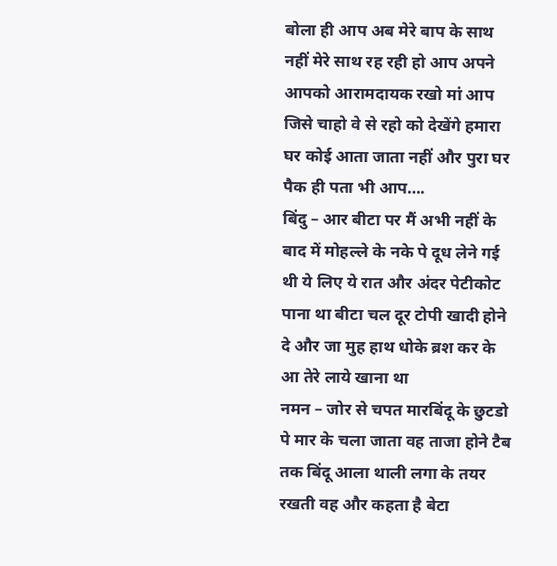बोला ही आप अब मेरे बाप के साथ नहीं मेरे साथ रह रही हो आप अपने आपको आरामदायक रखो मां आप जिसे चाहो वे से रहो को देखेंगे हमारा घर कोई आता जाता नहीं और पुरा घर पैक ही पता भी आप….
बिंदु – आर बीटा पर मैं अभी नहीं के बाद में मोहल्ले के नके पे दूध लेने गई थी ये लिए ये रात और अंदर पेटीकोट पाना था बीटा चल दूर टोपी खादी होने दे और जा मुह हाथ धोके ब्रश कर के आ तेरे लाये खाना था
नमन – जोर से चपत मारबिंदू के छुटडो पे मार के चला जाता वह ताजा होने टैब तक बिंदू आला थाली लगा के तयर रखती वह और कहता है बेटा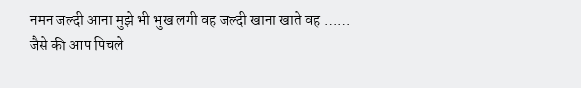नमन जल्दी आना मुझे भी भुख लगी वह जल्दी खाना खाते वह ……
जैसे की आप पिचले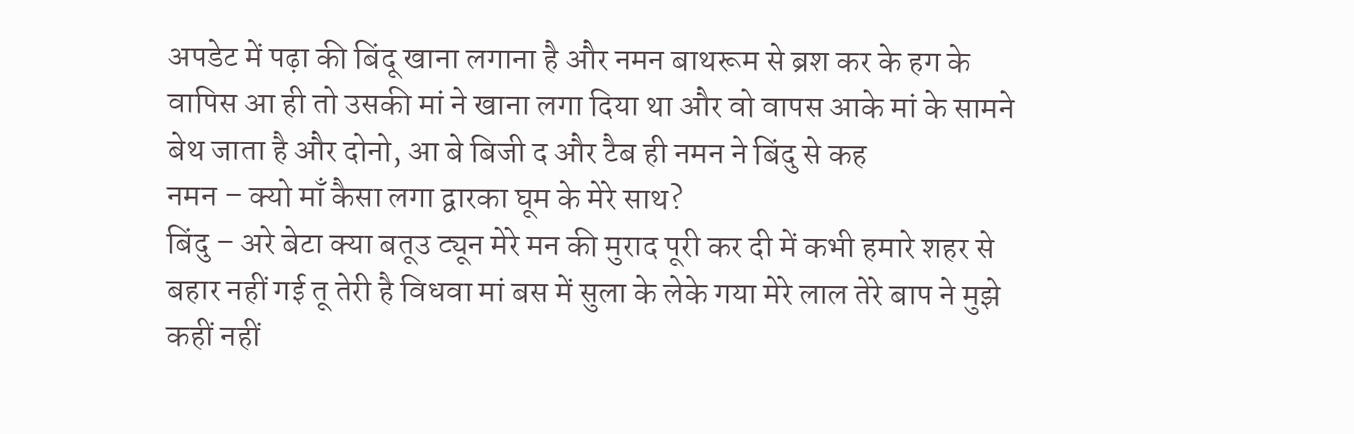अपडेट में पढ़ा की बिंदू खाना लगाना है और नमन बाथरूम से ब्रश कर के हग के वापिस आ ही तो उसकी मां ने खाना लगा दिया था और वो वापस आके मां के सामने बेथ जाता है और दोनो, आ बे बिजी द और टैब ही नमन ने बिंदु से कह
नमन – क्यो माँ कैसा लगा द्वारका घूम के मेरे साथ?
बिंदु – अरे बेटा क्या बतूउ ट्यून मेरे मन की मुराद पूरी कर दी में कभी हमारे शहर से बहार नहीं गई तू तेरी है विधवा मां बस में सुला के लेके गया मेरे लाल तेरे बाप ने मुझे कहीं नहीं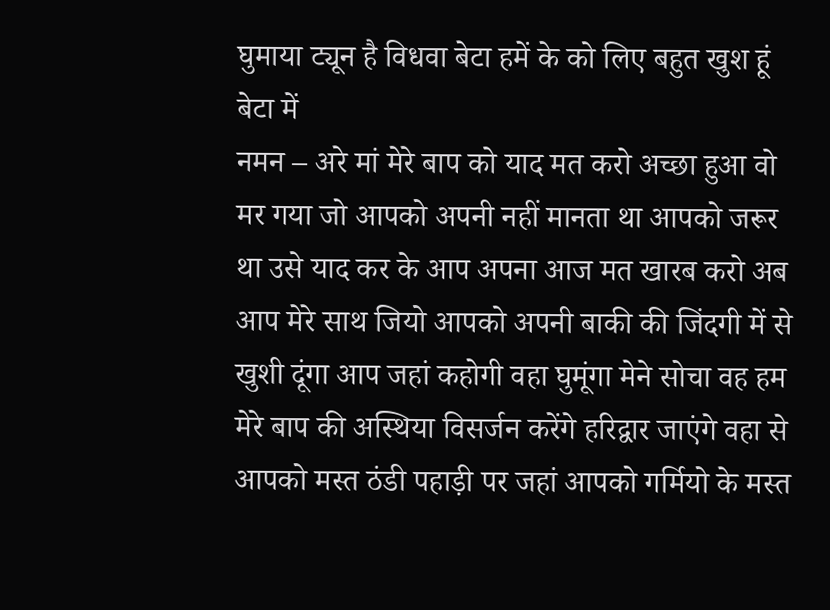घुमाया ट्यून है विधवा बेटा हमें के को लिए बहुत खुश हूं बेटा में
नमन – अरे मां मेरे बाप को याद मत करो अच्छा हुआ वो मर गया जो आपको अपनी नहीं मानता था आपको जरूर था उसे याद कर के आप अपना आज मत खारब करो अब आप मेरे साथ जियो आपको अपनी बाकी की जिंदगी में से खुशी दूंगा आप जहां कहोगी वहा घुमूंगा मेने सोचा वह हम मेरे बाप की अस्थिया विसर्जन करेंगे हरिद्वार जाएंगे वहा से आपको मस्त ठंडी पहाड़ी पर जहां आपको गर्मियो के मस्त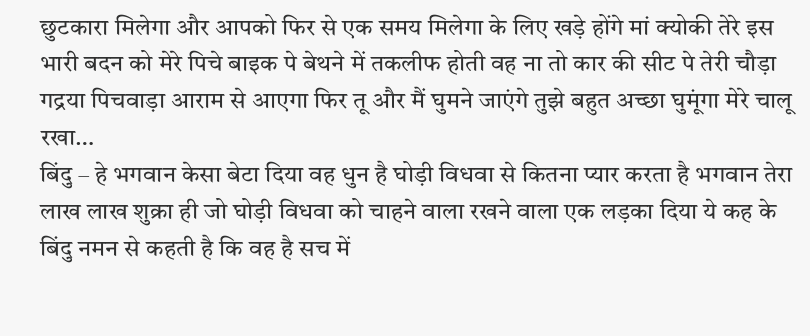छुटकारा मिलेगा और आपको फिर से एक समय मिलेगा के लिए खड़े होंगे मां क्योकी तेरे इस भारी बदन को मेरे पिचे बाइक पे बेथने में तकलीफ होती वह ना तो कार की सीट पे तेरी चौड़ा गद्रया पिचवाड़ा आराम से आएगा फिर तू और मैं घुमने जाएंगे तुझे बहुत अच्छा घुमूंगा मेरे चालू रखा…
बिंदु – हे भगवान केसा बेटा दिया वह धुन है घोड़ी विधवा से कितना प्यार करता है भगवान तेरा लाख लाख शुक्रा ही जो घोड़ी विधवा को चाहने वाला रखने वाला एक लड़का दिया ये कह के बिंदु नमन से कहती है कि वह है सच में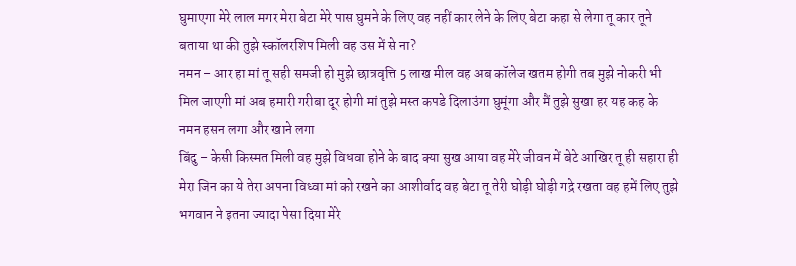घुमाएगा मेरे लाल मगर मेरा बेटा मेरे पास घुमने के लिए वह नहीं कार लेने के लिए बेटा कहा से लेगा तू कार तूने बताया था की तुझे स्कॉलरशिप मिली वह उस में से ना?
नमन – आर हा मां तू सही समजी हो मुझे छात्रवृत्ति 5 लाख मील वह अब कॉलेज खतम होगी तब मुझे नोकरी भी मिल जाएगी मां अब हमारी गरीबा दूर होगी मां तुझे मस्त कपडे दिलाउंगा घुमूंगा और मैं तुझे सुखा हर यह कह के नमन हसन लगा और खाने लगा
बिंदु – केसी किस्मत मिली वह मुझे विधवा होने के बाद क्या सुख आया वह मेरे जीवन में बेटे आखिर तू ही सहारा ही मेरा जिन का ये तेरा अपना विध्वा मां को रखने का आशीर्वाद वह बेटा तू तेरी घोड़ी घोड़ी गद्रे रखता वह हमें लिए तुझे भगवान ने इतना ज्यादा पेसा दिया मेरे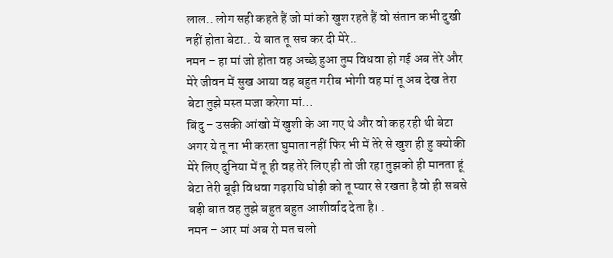लाल.. लोग सही कहते हैं जो मां को खुश रहते हैं वो संतान कभी दुखी नहीं होता बेटा.. ये बात तू सच कर दी मेरे..
नमन – हा मां जो होता वह अच्छे हुआ तुम विधवा हो गई अब तेरे और मेरे जीवन में सुख आया वह बहुत गरीब भोगी वह मां तू अब देख तेरा बेटा तुझे मस्त मजा करेगा मां…
बिंदु – उसकी आंखो में खुशी के आ गए थे और वो कह रही थी बेटा अगर ये तू ना भी करता घुमाता नहीं फिर भी में तेरे से खुश ही हु क्योकी मेरे लिए दुनिया में तू ही वह तेरे लिए ही तो जी रहा तुझको ही मानता हूं बेटा तेरी बूढ़ी विधवा गढ़रायि घोड़ी को तू प्यार से रखता है वो ही सबसे बड़ी बात वह तुझे बहुत बहुत आशीर्वाद देता है। .
नमन – आर मां अब रो मत चलो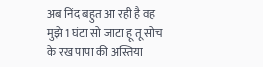अब निंद बहुत आ रही है वह मुझे 1 घंटा सो जाटा हू तू सोच के रख पापा की अस्तिया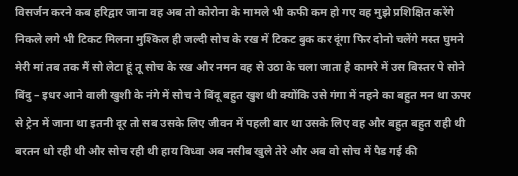विसर्जन करने कब हरिद्वार जाना वह अब तो कोरोना के मामले भी कफी कम हो गए वह मुझे प्रशिक्षित करेंगे निकले लगे भी टिकट मिलना मुश्किल ही जल्दी सोच के रख में टिकट बुक कर दूंगा फिर दोनो चलेंगे मस्त घुमने मेरी मां तब तक मैं सो लेटा हूं तू सोच के रख और नमन वह से उठा के चला जाता है कामरे में उस बिस्तर पे सोने
बिंदु – इधर आने वाली खुशी के नंगे में सोच ने बिंदू बहुत खुश थी क्योंकि उसे गंगा में नहने का बहुत मन था ऊपर से ट्रेन में जाना था इतनी दूर तो सब उसके लिए जीवन में पहली बार था उसके लिए वह और बहुत बहुत राही थी बरतन धो रही थी और सोच रही थी हाय विध्वा अब नसीब खुले तेरे और अब वो सोच में पैड गई की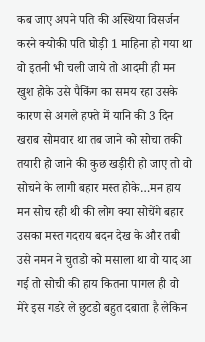कब जाए अपने पति की अस्थिया विसर्जन करने क्योकी पति घोड़ी 1 माहिना हो गया था वो इतनी भी चली जाये तो आदमी ही मन खुश होके उसे पैकिंग का समय रहा उसके कारण से अगले हफ्ते में यानि की 3 दिन खराब सोमवार था तब जाने को सोचा तकी तयारी हो जाने की कुछ खड़ीरी हो जाए तो वो सोचने के लागी बहार मस्त होके…मन हाय मन सोच रही थी की लोग क्या सोचेंगे बहार उसका मस्त गदराय बदन देख के और तबी उसे नमन ने चुतडो को मसाला था वो याद आ गई तो सोची की हाय कितना पागल ही वो मेरे इस गडरे ले छुटडो बहुत दबाता है लेकिन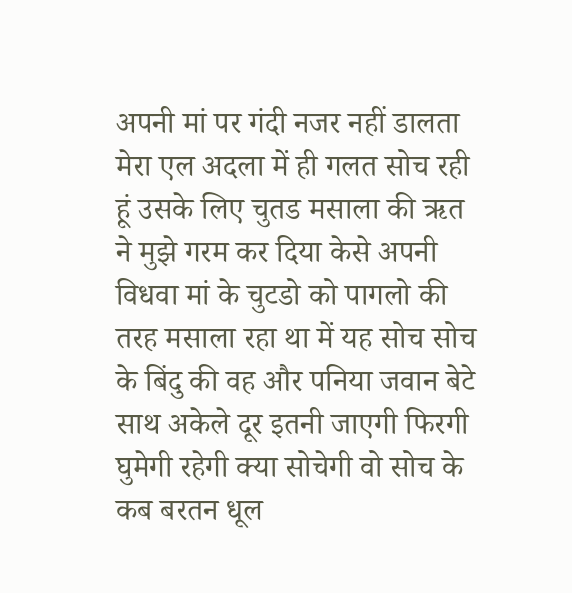अपनी मां पर गंदी नजर नहीं डालता मेरा एल अदला में ही गलत सोच रही हूं उसके लिए चुतड मसाला की ऋत ने मुझे गरम कर दिया केसे अपनी विधवा मां के चुटडो को पागलो की तरह मसाला रहा था में यह सोच सोच के बिंदु की वह और पनिया जवान बेटे साथ अकेले दूर इतनी जाएगी फिरगी घुमेगी रहेगी क्या सोचेगी वो सोच के कब बरतन धूल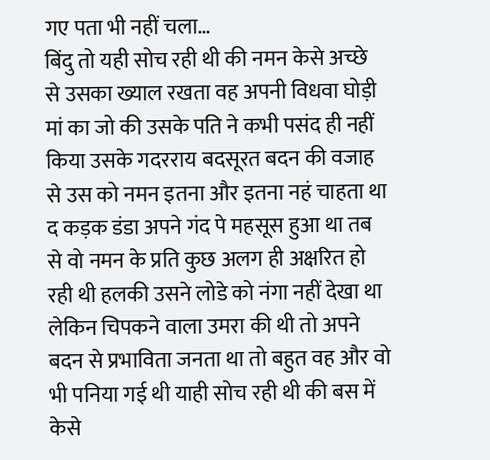गए पता भी नहीं चला…
बिंदु तो यही सोच रही थी की नमन केसे अच्छे से उसका ख्याल रखता वह अपनी विधवा घोड़ी मां का जो की उसके पति ने कभी पसंद ही नहीं किया उसके गदरराय बदसूरत बदन की वजाह से उस को नमन इतना और इतना नहं चाहता था द कड़क डंडा अपने गंद पे महसूस हुआ था तब से वो नमन के प्रति कुछ अलग ही अक्षरित हो रही थी हलकी उसने लोडे को नंगा नहीं देखा था लेकिन चिपकने वाला उमरा की थी तो अपने बदन से प्रभाविता जनता था तो बहुत वह और वो भी पनिया गई थी याही सोच रही थी की बस में केसे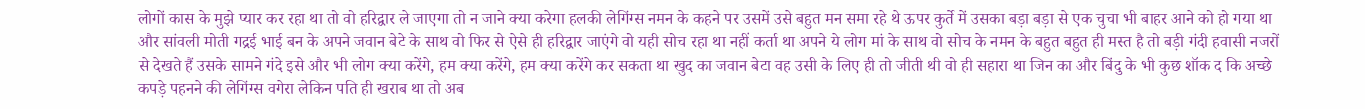लोगों कास के मुझे प्यार कर रहा था तो वो हरिद्वार ले जाएगा तो न जाने क्या करेगा हलकी लेगिंग्स नमन के कहने पर उसमें उसे बहुत मन समा रहे थे ऊपर कुर्ते में उसका बड़ा बड़ा से एक चुचा भी बाहर आने को हो गया था और सांवली मोती गद्रई भाई बन के अपने जवान बेटे के साथ वो फिर से ऐसे ही हरिद्वार जाएंगे वो यही सोच रहा था नहीं कर्ता था अपने ये लोग मां के साथ वो सोच के नमन के बहुत बहुत ही मस्त है तो बड़ी गंदी हवासी नजरों से देखते हैं उसके सामने गंदे इसे और भी लोग क्या करेंगे, हम क्या करेंगे, हम क्या करेंगे कर सकता था खुद का जवान बेटा वह उसी के लिए ही तो जीती थी वो ही सहारा था जिन का और बिंदु के भी कुछ शॉक द कि अच्छे कपड़े पहनने की लेगिंग्स वगेरा लेकिन पति ही खराब था तो अब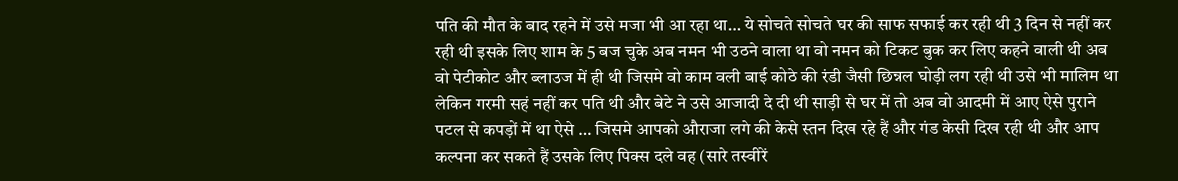पति की मौत के बाद रहने में उसे मजा भी आ रहा था… ये सोचते सोचते घर की साफ सफाई कर रही थी 3 दिन से नहीं कर रही थी इसके लिए शाम के 5 बज चुके अब नमन भी उठने वाला था वो नमन को टिकट बुक कर लिए कहने वाली थी अब वो पेटीकोट और ब्लाउज में ही थी जिसमे वो काम वली बाई कोठे की रंडी जैसी छिन्नल घोड़ी लग रही थी उसे भी मालिम था लेकिन गरमी सहं नहीं कर पति थी और बेटे ने उसे आजादी दे दी थी साड़ी से घर में तो अब वो आदमी में आए ऐसे पुराने पटल से कपड़ों में था ऐसे … जिसमे आपको औराजा लगे की केसे स्तन दिख रहे हैं और गंड केसी दिख रही थी और आप कल्पना कर सकते हैं उसके लिए पिक्स दले वह (सारे तस्वीरें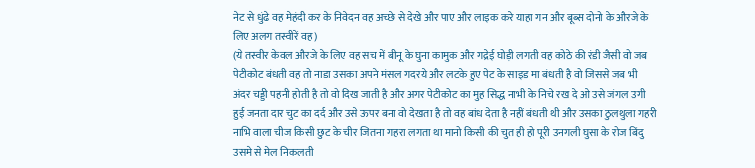नेट से धुंढे वह मेहंदी कर के निवेदन वह अच्छे से देखे और पाए और लाइक करे याहा गन और बूब्स दोनो के औरजे के लिए अलग तस्वीरें वह)
(ये तस्वीर केवल औरजे के लिए वह सच में बीनू के घुना कामुक और गद्रेई घोड़ी लगती वह कोठे की रंडी जैसी वो जब पेटीकोट बंधती वह तो नाडा उसका अपने मंसल गदरये और लटके हुए पेट के साइड मा बंधती है वो जिससे जब भी अंदर चड्डी पहनी होती है तो वो दिख जाती है और अगर पेटीकोट का मुह सिद्ध नाभी के निचे रख दे ओ उसे जंगल उगी हुई जनता दार चुट का दर्द और उसे ऊपर बना वो देखता है तो वह बांध देता है नहीं बंधती थी और उसका ठुलथुला गहरी नाभि वाला चीज किसी छुट के चीर जितना गहरा लगता था मानो किसी की चुत ही हो पूरी उनगली घुसा के रोज बिंदु उसमे से मेल निकलती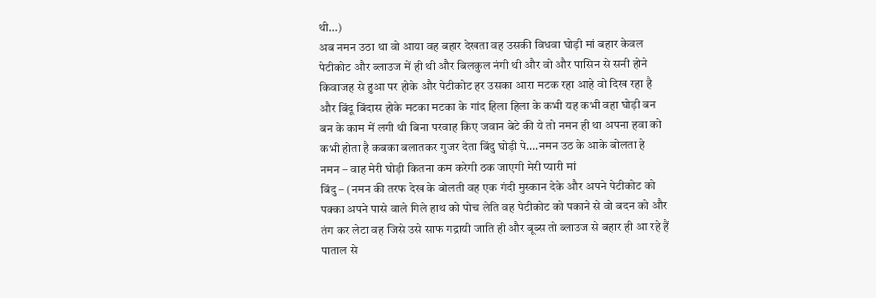थी…)
अब नमन उठा था वो आया वह बहार देखता वह उसकी विधवा घोड़ी मां बहार केवल पेटीकोट और ब्लाउज में ही थी और बिलकुल नंगी थी और वो और पासिन से सनी होने किवाजह से हुआ पर होके और पेटीकोट हर उसका आरा मटक रहा आहे वो दिख रहा है और बिंदू बिंदास होके मटका मटका के गांद हिला हिला के कभी यह कभी वहा घोड़ी बन बन के काम में लगी थी बिना परवाह किए जवान बेटे की ये तो नमन ही था अपना हवा को कभी होता है कबका बलातकर गुजर देता बिंदु घोड़ी पे….नमन उठ के आके बोलता हे
नमन – वाह मेरी घोड़ी कितना कम करेगी ठक जाएगी मेरी प्यारी मां
बिंदु – (नमन की तरफ देख के बोलती वह एक गंदी मुस्कान देके और अपने पेटीकोट को पक्का अपने पासे वाले गिले हाथ को पोच लेति वह पेटीकोट को पकाने से वो बदन को और तंग कर लेटा वह जिसे उसे साफ गद्रायी जाति ही और बूब्स तो ब्लाउज से बहार ही आ रहे हैं पाताल से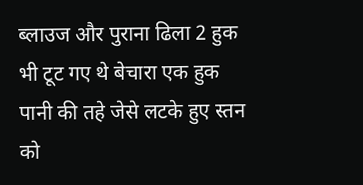ब्लाउज और पुराना ढिला 2 हुक भी टूट गए थे बेचारा एक हुक पानी की तहे जेसे लटके हुए स्तन को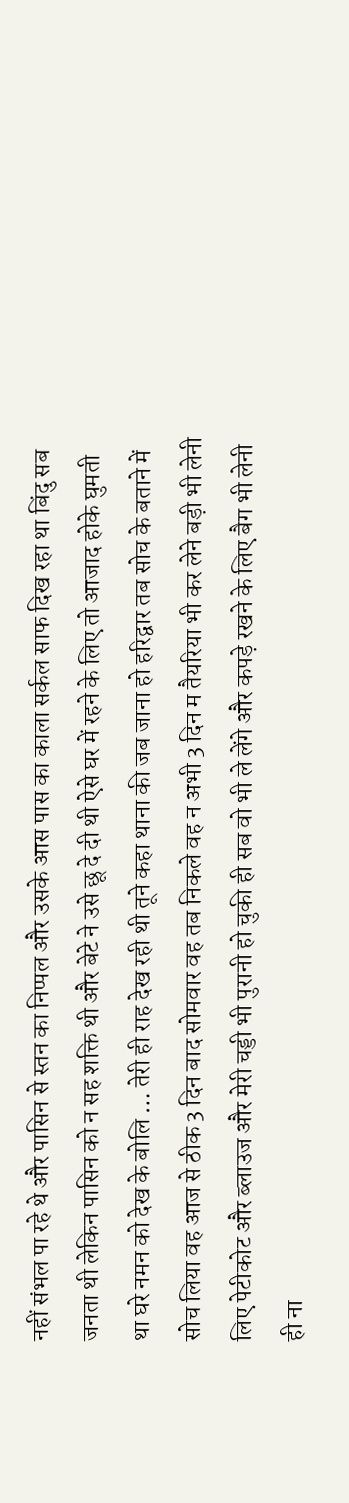नहीं संभल पा रहे थे और पासिन से स्तन का निप्पल और उसके आस पास का काला सर्कल साफ दिख रहा था बिंदु सब जनता थी लेकिन पासिन को न सह शक्ति थी और बेटे ने उसे छू दे दी थी ऐसे घर में रहने के लिए तो आजाद होके घुमती था घरे नमन को देख के बोलि … तेरी ही राह देख रही थी तूने कहा थाना की जब जाना हो हरिद्वार तब सोच के बताने में सोच लिया वह आज से ठीक 3 दिन बाद सोमवार वह तब निकले वह न अभी 3 दिन म तैयरिया भी कर लेने बड़ी भी लेनी लिए पेटीकोट और ब्लाउज और मेरी चड्डी भी पुरानी हो चुकी ही सब वो भी ले लेंगे और कपड़े रखने के लिए बैग भी लेनी ही ना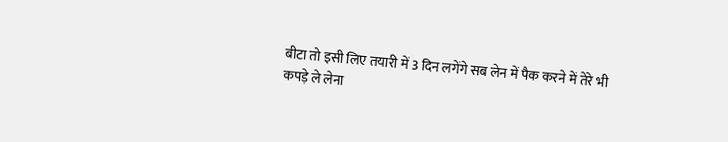बीटा तो इसी लिए तयारी में 3 दिन लगेंगे सब लेन में पैक करने में तेरे भी कपड़े ले लेना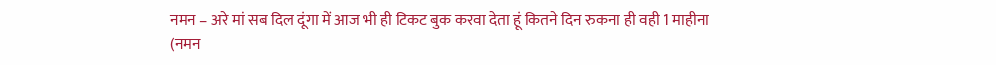नमन – अरे मां सब दिल दूंगा में आज भी ही टिकट बुक करवा देता हूं कितने दिन रुकना ही वही 1 माहीना (नमन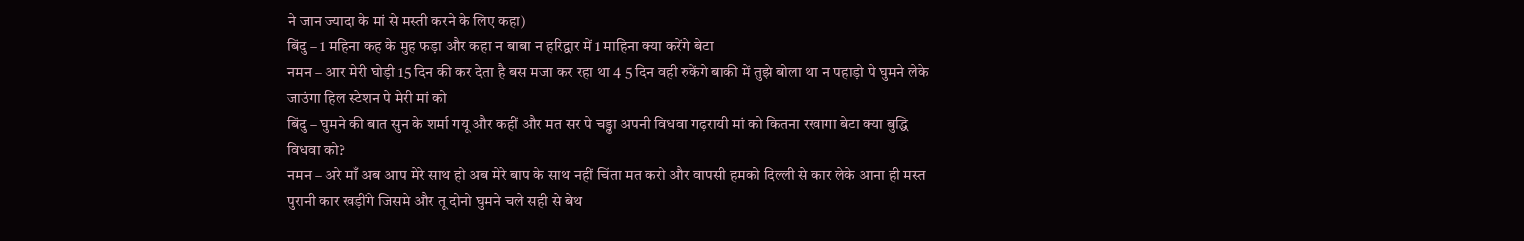ने जान ज्यादा के मां से मस्ती करने के लिए कहा)
बिंदु – 1 महिना कह के मुह फड़ा और कहा न बाबा न हरिद्वार में 1 माहिना क्या करेंगे बेटा
नमन – आर मेरी घोड़ी 15 दिन की कर देता है बस मजा कर रहा था 4 5 दिन वही रुकेंगे बाकी में तुझे बोला था न पहाड़ो पे घुमने लेके जाउंगा हिल स्टेशन पे मेरी मां को
बिंदु – घुमने की बात सुन के शर्मा गयू और कहीं और मत सर पे चड्ढा अपनी विधवा गढ़रायी मां को कितना रखागा बेटा क्या बुद्धि विधवा को?
नमन – अरे माँ अब आप मेरे साथ हो अब मेरे बाप के साथ नहीं चिंता मत करो और वापसी हमको दिल्ली से कार लेके आना ही मस्त पुरानी कार खड़ींगे जिसमे और तू दोनो घुमने चले सही से बेथ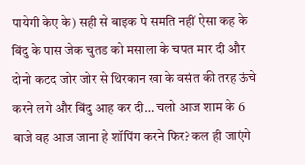पायेगी केए के) सही से बाइक पे समति नहीं ऐसा कह के बिंदु के पास जेक चुतड को मसाला के चपत मार दी और दोनो कटद जोर जोर से थिरकान खा के वसंत की तरह ऊंचे करने लगे और बिंदु आह कर दी… चलो आज शाम के 6 बाजे वह आज जाना हे शॉपिंग करने फिर? कल ही जाएंगे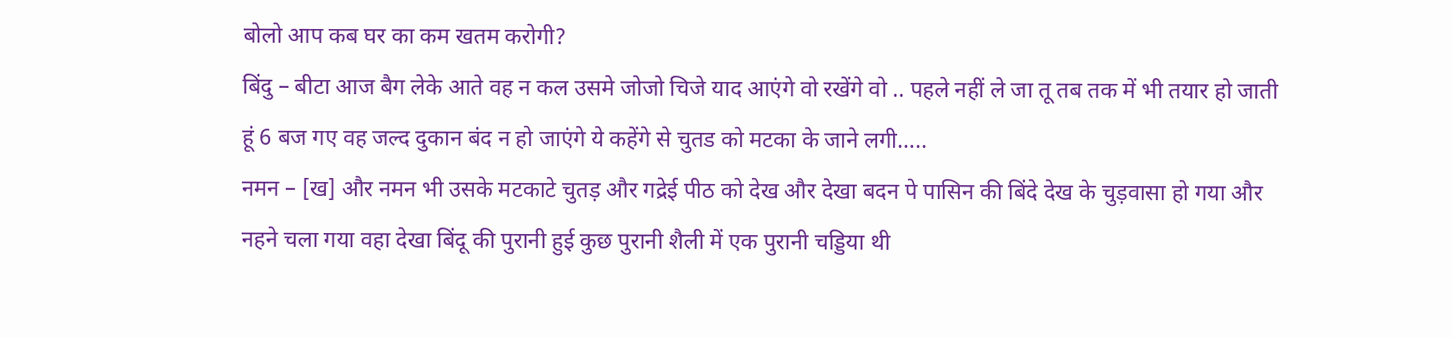बोलो आप कब घर का कम खतम करोगी?
बिंदु – बीटा आज बैग लेके आते वह न कल उसमे जोजो चिजे याद आएंगे वो रखेंगे वो .. पहले नहीं ले जा तू तब तक में भी तयार हो जाती हूं 6 बज गए वह जल्द दुकान बंद न हो जाएंगे ये कहेंगे से चुतड को मटका के जाने लगी…..
नमन – [ख] और नमन भी उसके मटकाटे चुतड़ और गद्रेई पीठ को देख और देखा बदन पे पासिन की बिंदे देख के चुड़वासा हो गया और नहने चला गया वहा देखा बिंदू की पुरानी हुई कुछ पुरानी शैली में एक पुरानी चड्डिया थी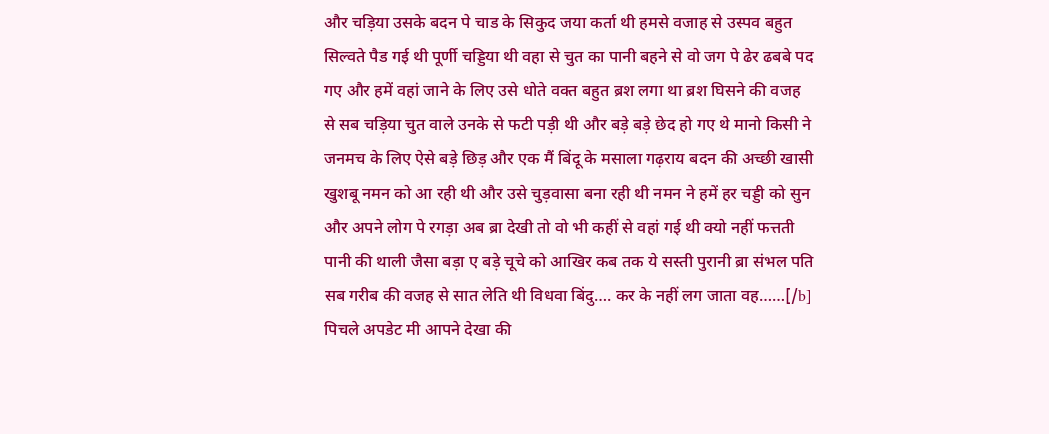और चड़िया उसके बदन पे चाड के सिकुद जया कर्ता थी हमसे वजाह से उस्पव बहुत सिल्वते पैड गई थी पूर्णी चड्डिया थी वहा से चुत का पानी बहने से वो जग पे ढेर ढबबे पद गए और हमें वहां जाने के लिए उसे धोते वक्त बहुत ब्रश लगा था ब्रश घिसने की वजह से सब चड़िया चुत वाले उनके से फटी पड़ी थी और बड़े बड़े छेद हो गए थे मानो किसी ने जनमच के लिए ऐसे बड़े छिड़ और एक मैं बिंदू के मसाला गढ़राय बदन की अच्छी खासी खुशबू नमन को आ रही थी और उसे चुड़वासा बना रही थी नमन ने हमें हर चड्डी को सुन और अपने लोग पे रगड़ा अब ब्रा देखी तो वो भी कहीं से वहां गई थी क्यो नहीं फत्तती पानी की थाली जैसा बड़ा ए बड़े चूचे को आखिर कब तक ये सस्ती पुरानी ब्रा संभल पति सब गरीब की वजह से सात लेति थी विधवा बिंदु…. कर के नहीं लग जाता वह……[/b]
पिचले अपडेट मी आपने देखा की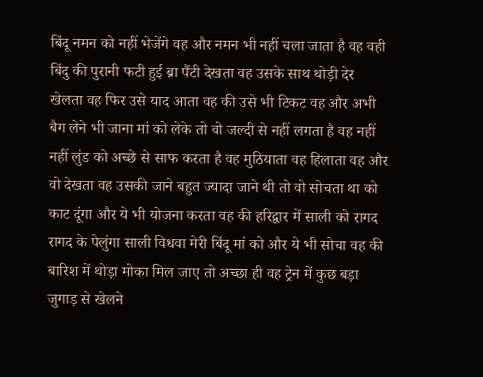बिंदू नमन को नहीं भेजेंगे वह और नमन भी नहीं चला जाता है वह वही बिंदु की पुरानी फटी हुई ब्रा पैंटी देखता वह उसके साथ थोड़ी देर खेलता वह फिर उसे याद आता वह की उसे भी टिकट वह और अभी बैग लेने भी जाना मां को लेके तो वो जल्दी से नहीं लगता है वह नहीं नहीं लुंड को अच्छे से साफ करता है वह मुठियाता वह हिलाता वह और वो देखता वह उसकी जाने बहुत ज्यादा जाने थी तो वो सोचता था को काट दूंगा और ये भी योजना करता वह की हरिद्वार में साली को रागद रागद के पेलुंगा साली विधवा मेरी बिंदू मां को और ये भी सोचा वह की बारिश में थोड़ा मोका मिल जाए तो अच्छा ही वह ट्रेन में कुछ बड़ा जुगाड़ से खेलने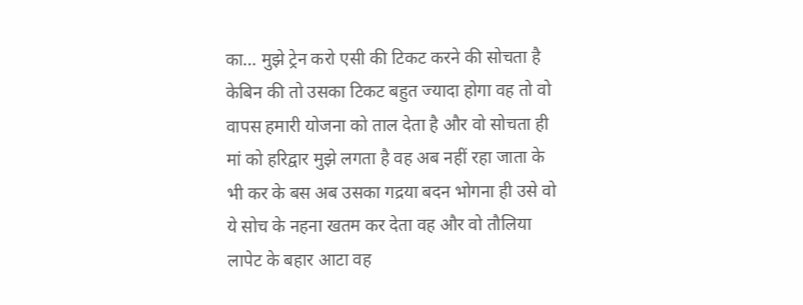का… मुझे ट्रेन करो एसी की टिकट करने की सोचता है केबिन की तो उसका टिकट बहुत ज्यादा होगा वह तो वो वापस हमारी योजना को ताल देता है और वो सोचता ही मां को हरिद्वार मुझे लगता है वह अब नहीं रहा जाता के भी कर के बस अब उसका गद्रया बदन भोगना ही उसे वो ये सोच के नहना खतम कर देता वह और वो तौलिया लापेट के बहार आटा वह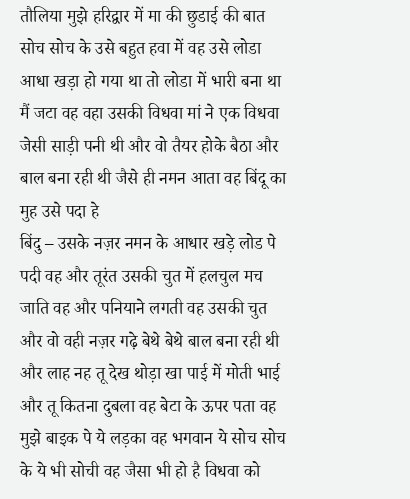तौलिया मुझे हरिद्वार में मा की छुडाई की बात सोच सोच के उसे बहुत हवा में वह उसे लोडा आधा खड़ा हो गया था तो लोडा में भारी बना था मैं जटा वह वहा उसकी विधवा मां ने एक विधवा जेसी साड़ी पनी थी और वो तैयर होके बैठा और बाल बना रही थी जैसे ही नमन आता वह बिंदू का मुह उसे पदा हे
बिंदु – उसके नज़र नमन के आधार खड़े लोड पे पदी वह और तूरंत उसकी चुत में हलचुल मच जाति वह और पनियाने लगती वह उसकी चुत और वो वही नज़र गढ़े बेथे बेथे बाल बना रही थी और लाह नह तू देख थोड़ा खा पाई में मोती भाई और तू कितना दुबला वह बेटा के ऊपर पता वह मुझे बाइक पे ये लड़का वह भगवान ये सोच सोच के ये भी सोची वह जैसा भी हो है विधवा को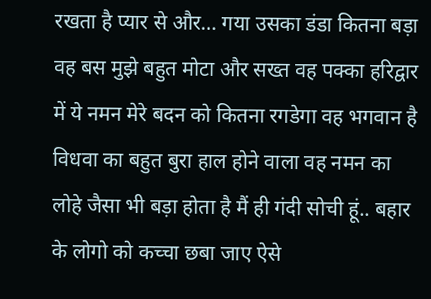रखता है प्यार से और… गया उसका डंडा कितना बड़ा वह बस मुझे बहुत मोटा और सख्त वह पक्का हरिद्वार में ये नमन मेरे बदन को कितना रगडेगा वह भगवान है विधवा का बहुत बुरा हाल होने वाला वह नमन का लोहे जैसा भी बड़ा होता है मैं ही गंदी सोची हूं.. बहार के लोगो को कच्चा छबा जाए ऐसे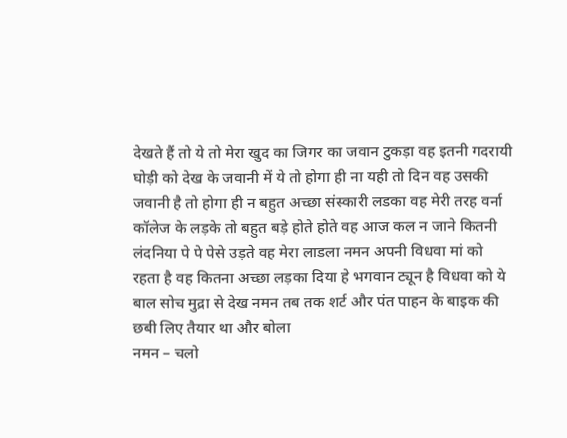देखते हैं तो ये तो मेरा खुद का जिगर का जवान टुकड़ा वह इतनी गदरायी घोड़ी को देख के जवानी में ये तो होगा ही ना यही तो दिन वह उसकी जवानी है तो होगा ही न बहुत अच्छा संस्कारी लडका वह मेरी तरह वर्ना कॉलेज के लड़के तो बहुत बड़े होते होते वह आज कल न जाने कितनी लंदनिया पे पे पेसे उड़ते वह मेरा लाडला नमन अपनी विधवा मां को रहता है वह कितना अच्छा लड़का दिया हे भगवान ट्यून है विधवा को ये बाल सोच मुद्रा से देख नमन तब तक शर्ट और पंत पाहन के बाइक की छबी लिए तैयार था और बोला
नमन – चलो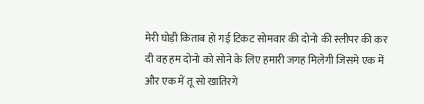मेरी घोड़ी किताब हो गई टिकट सोमवार की दोनो की स्लीपर की कर दी वह हम दोनो को सोने के लिए हमारी जगह मिलेगी जिसमे एक में और एक में तू सो खातिरगे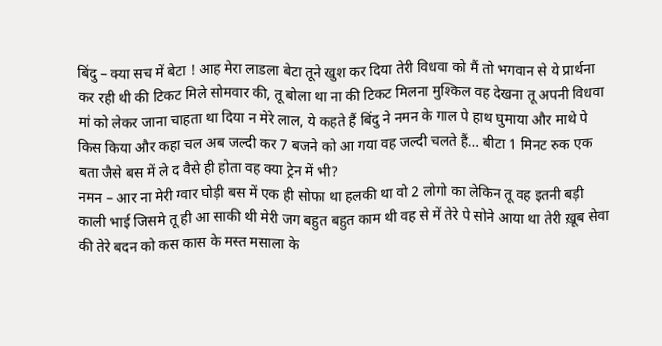बिंदु – क्या सच में बेटा ! आह मेरा लाडला बेटा तूने खुश कर दिया तेरी विधवा को मैं तो भगवान से ये प्रार्थना कर रही थी की टिकट मिले सोमवार की, तू बोला था ना की टिकट मिलना मुश्किल वह देखना तू अपनी विधवा मां को लेकर जाना चाहता था दिया न मेरे लाल, ये कहते हैं बिंदु ने नमन के गाल पे हाथ घुमाया और माथे पे किस किया और कहा चल अब जल्दी कर 7 बजने को आ गया वह जल्दी चलते हैं… बीटा 1 मिनट रुक एक बता जैसे बस में ले द वैसे ही होता वह क्या ट्रेन में भी?
नमन – आर ना मेरी ग्वार घोड़ी बस में एक ही सोफा था हलकी था वो 2 लोगो का लेकिन तू वह इतनी बड़ी काली भाई जिसमे तू ही आ साकी थी मेरी जग बहुत बहुत काम थी वह से में तेरे पे सोने आया था तेरी ख़ूब सेवा की तेरे बदन को कस कास के मस्त मसाला के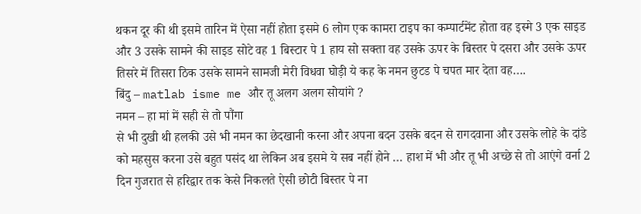थकन दूर की थी इसमे तारिन में ऐसा नहीं होता इसमे 6 लोग एक कामरा टाइप का कम्पार्टमेंट होता वह इस्मे 3 एक साइड और 3 उसके सामने की साइड सोटे वह 1 बिस्टार पे 1 हाय सो सक्ता वह उसके ऊपर के बिस्तर पे दसरा और उसके ऊपर तिसरे में तिसरा ठिक उसके सामने सामजी मेरी विधवा घोड़ी ये कह के नमन छुटड पे चपत मार देता वह….
बिंदु – matlab isme me और तू अलग अलग सोयांगे ?
नमन – हा मां में सही से तो पौंगा
से भी दुखी थी हलकी उसे भी नमन का छेदखानी करना और अपना बदन उसके बदन से रागदवाना और उसके लोहे के दांडे को महसुस करना उसे बहुत पसंद था लेकिन अब इसमे ये सब नहीं होने … हाश में भी और तू भी अच्छे से तो आएंगे वर्ना 2 दिन गुजरात से हरिद्वार तक केसे निकलते ऐसी छोटी बिस्तर पे ना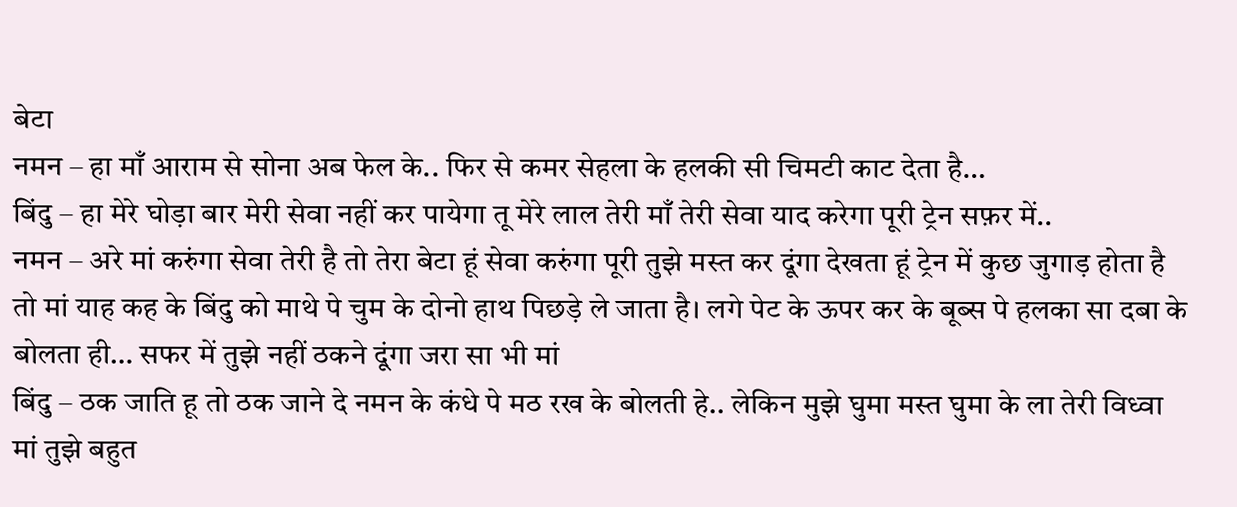बेटा
नमन – हा माँ आराम से सोना अब फेल के.. फिर से कमर सेहला के हलकी सी चिमटी काट देता है…
बिंदु – हा मेरे घोड़ा बार मेरी सेवा नहीं कर पायेगा तू मेरे लाल तेरी माँ तेरी सेवा याद करेगा पूरी ट्रेन सफ़र में..
नमन – अरे मां करुंगा सेवा तेरी है तो तेरा बेटा हूं सेवा करुंगा पूरी तुझे मस्त कर दूंगा देखता हूं ट्रेन में कुछ जुगाड़ होता है तो मां याह कह के बिंदु को माथे पे चुम के दोनो हाथ पिछड़े ले जाता है। लगे पेट के ऊपर कर के बूब्स पे हलका सा दबा के बोलता ही… सफर में तुझे नहीं ठकने दूंगा जरा सा भी मां
बिंदु – ठक जाति हू तो ठक जाने दे नमन के कंधे पे मठ रख के बोलती हे.. लेकिन मुझे घुमा मस्त घुमा के ला तेरी विध्वा मां तुझे बहुत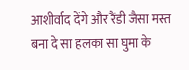आशीर्वाद देंगे और रैंडी जैसा मस्त बना दे सा हलका सा घुमा के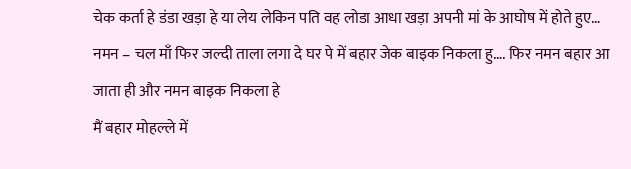चेक कर्ता हे डंडा खड़ा हे या लेय लेकिन पति वह लोडा आधा खड़ा अपनी मां के आघोष में होते हुए…
नमन – चल माँ फिर जल्दी ताला लगा दे घर पे में बहार जेक बाइक निकला हु…. फिर नमन बहार आ जाता ही और नमन बाइक निकला हे
मैं बहार मोहल्ले में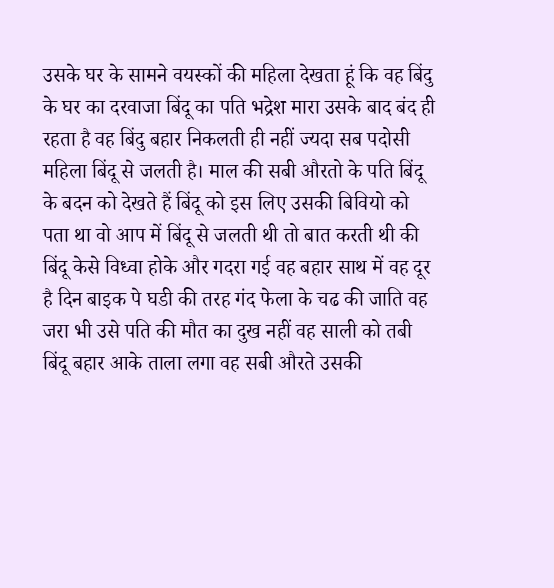उसके घर के सामने वयस्कों की महिला देखता हूं कि वह बिंदु के घर का दरवाजा बिंदू का पति भद्रेश मारा उसके बाद बंद ही रहता है वह बिंदु बहार निकलती ही नहीं ज्यदा सब पदोसी महिला बिंदू से जलती है। माल की सबी औरतो के पति बिंदू के बदन को देखते हैं बिंदू को इस लिए उसकी बिवियो को पता था वो आप में बिंदू से जलती थी तो बात करती थी की बिंदू केसे विध्वा होके और गदरा गई वह बहार साथ में वह दूर है दिन बाइक पे घडी की तरह गंद फेला के चढ की जाति वह जरा भी उसे पति की मौत का दुख नहीं वह साली को तबी बिंदू बहार आके ताला लगा वह सबी औरते उसकी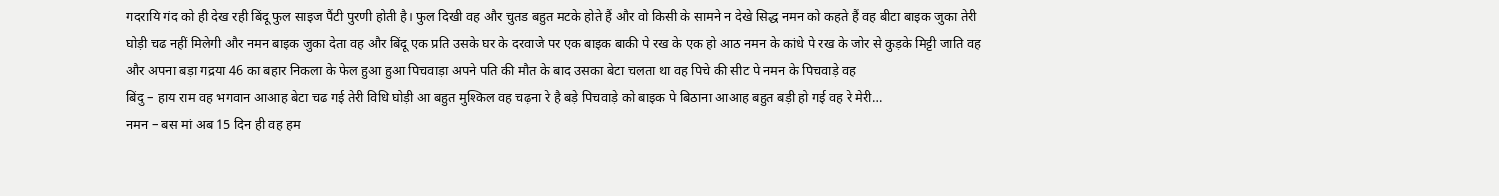गदरायि गंद को ही देख रही बिंदू फुल साइज पैंटी पुरणी होती है। फुल दिखी वह और चुतड बहुत मटके होते हैं और वो किसी के सामने न देखे सिद्ध नमन को कहते हैं वह बीटा बाइक जुका तेरी घोड़ी चढ नहीं मिलेगी और नमन बाइक जुका देता वह और बिंदू एक प्रति उसके घर के दरवाजे पर एक बाइक बाकी पे रख के एक हो आठ नमन के कांधे पे रख के जोर से कुड़के मिट्टी जाति वह और अपना बड़ा गद्रया 46 का बहार निकला के फेल हुआ हुआ पिचवाड़ा अपने पति की मौत के बाद उसका बेटा चलता था वह पिचे की सीट पे नमन के पिचवाड़े वह
बिंदु – हाय राम वह भगवान आआह बेटा चढ गई तेरी विधि घोड़ी आ बहुत मुश्किल वह चढ़ना रे है बड़े पिचवाड़े को बाइक पे बिठाना आआह बहुत बड़ी हो गई वह रे मेरी…
नमन – बस मां अब 15 दिन ही वह हम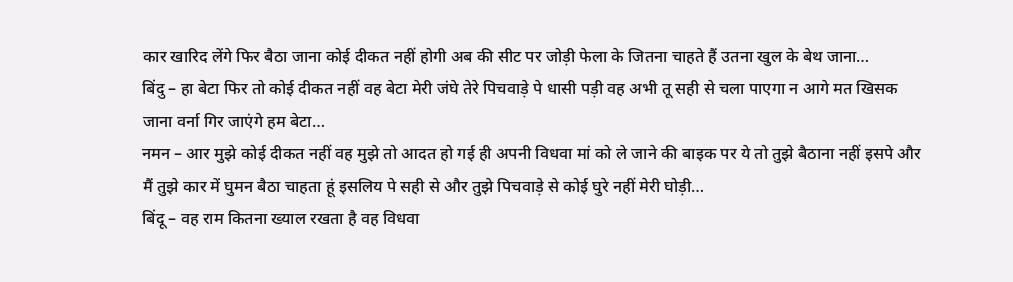कार खारिद लेंगे फिर बैठा जाना कोई दीकत नहीं होगी अब की सीट पर जोड़ी फेला के जितना चाहते हैं उतना खुल के बेथ जाना…
बिंदु – हा बेटा फिर तो कोई दीकत नहीं वह बेटा मेरी जंघे तेरे पिचवाड़े पे धासी पड़ी वह अभी तू सही से चला पाएगा न आगे मत खिसक जाना वर्ना गिर जाएंगे हम बेटा…
नमन – आर मुझे कोई दीकत नहीं वह मुझे तो आदत हो गई ही अपनी विधवा मां को ले जाने की बाइक पर ये तो तुझे बैठाना नहीं इसपे और मैं तुझे कार में घुमन बैठा चाहता हूं इसलिय पे सही से और तुझे पिचवाड़े से कोई घुरे नहीं मेरी घोड़ी…
बिंदू – वह राम कितना ख्याल रखता है वह विधवा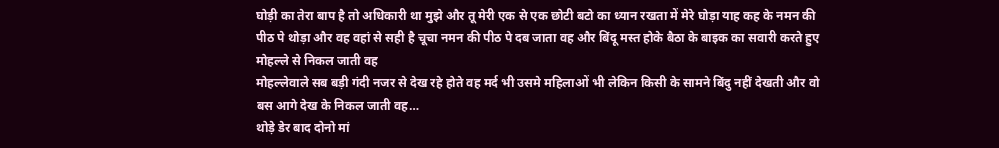घोड़ी का तेरा बाप है तो अधिकारी था मुझे और तू मेरी एक से एक छोटी बटो का ध्यान रखता में मेरे घोड़ा याह कह के नमन की पीठ पे थोड़ा और वह वहां से सही है चूचा नमन की पीठ पे दब जाता वह और बिंदू मस्त होके बैठा के बाइक का सवारी करते हुए मोहल्ले से निकल जाती वह
मोहल्लेवाले सब बड़ी गंदी नजर से देख रहे होते वह मर्द भी उसमे महिलाओं भी लेकिन किसी के सामने बिंदु नहीं देखती और वो बस आगे देख के निकल जाती वह…
थोड़े डेर बाद दोनो मां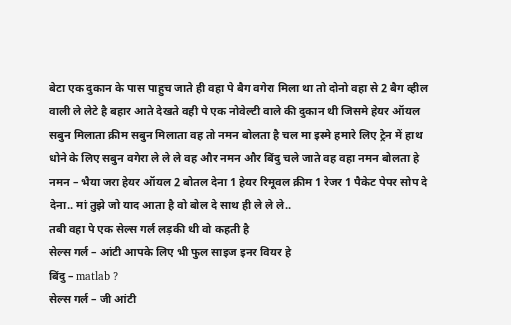बेटा एक दुकान के पास पाहुच जाते ही वहा पे बैग वगेरा मिला था तो दोनो वहा से 2 बैग व्हील वाली ले लेटे है बहार आते देखते वही पे एक नोवेल्टी वाले की दुकान थी जिसमे हेयर ऑयल सबुन मिलाता क्रीम सबुन मिलाता वह तो नमन बोलता है चल मा इस्मे हमारे लिए ट्रेन में हाथ धोने के लिए सबुन वगेरा ले ले ले वह और नमन और बिंदु चले जाते वह वहा नमन बोलता हे
नमन – भैया जरा हेयर ऑयल 2 बोतल देना 1 हेयर रिमूवल क्रीम 1 रेजर 1 पैकेट पेपर सोप दे देना.. मां तुझे जो याद आता है वो बोल दे साथ ही ले ले ले..
तबी वहा पे एक सेल्स गर्ल लड़की थी वो कहती है
सेल्स गर्ल – आंटी आपके लिए भी फुल साइज इनर वियर हे
बिंदु – matlab ?
सेल्स गर्ल – जी आंटी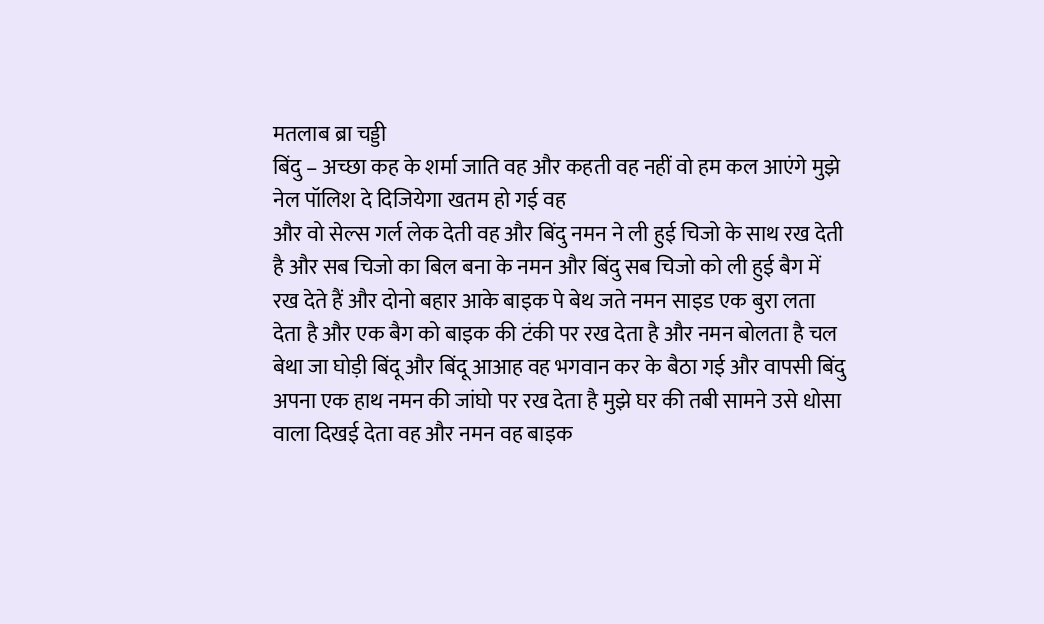मतलाब ब्रा चड्डी
बिंदु – अच्छा कह के शर्मा जाति वह और कहती वह नहीं वो हम कल आएंगे मुझे नेल पॉलिश दे दिजियेगा खतम हो गई वह
और वो सेल्स गर्ल लेक देती वह और बिंदु नमन ने ली हुई चिजो के साथ रख देती है और सब चिजो का बिल बना के नमन और बिंदु सब चिजो को ली हुई बैग में रख देते हैं और दोनो बहार आके बाइक पे बेथ जते नमन साइड एक बुरा लता देता है और एक बैग को बाइक की टंकी पर रख देता है और नमन बोलता है चल बेथा जा घोड़ी बिंदू और बिंदू आआह वह भगवान कर के बैठा गई और वापसी बिंदु अपना एक हाथ नमन की जांघो पर रख देता है मुझे घर की तबी सामने उसे धोसा वाला दिखई देता वह और नमन वह बाइक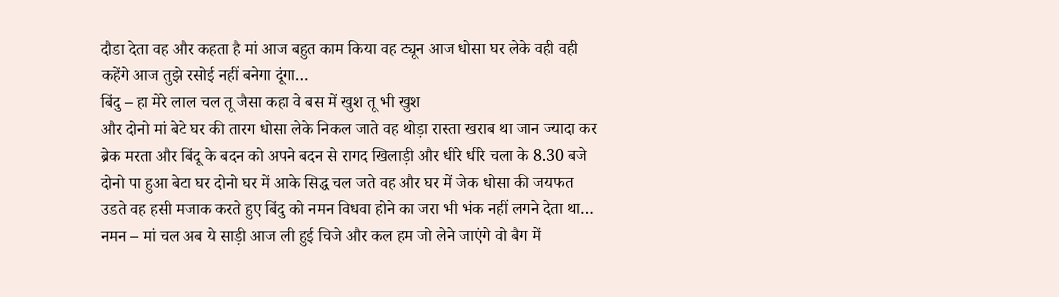दौडा देता वह और कहता है मां आज बहुत काम किया वह ट्यून आज धोसा घर लेके वही वही कहेंगे आज तुझे रसोई नहीं बनेगा दूंगा…
बिंदु – हा मेरे लाल चल तू जैसा कहा वे बस में खुश तू भी खुश
और दोनो मां बेटे घर की तारग धोसा लेके निकल जाते वह थोड़ा रास्ता खराब था जान ज्यादा कर ब्रेक मरता और बिंदू के बदन को अपने बदन से रागद खिलाड़ी और धीरे धीरे चला के 8.30 बजे दोनो पा हुआ बेटा घर दोनो घर में आके सिद्ध चल जते वह और घर में जेक धोसा की जयफत उडते वह हसी मजाक करते हुए बिंदु को नमन विधवा होने का जरा भी भंक नहीं लगने देता था…
नमन – मां चल अब ये साड़ी आज ली हुई चिजे और कल हम जो लेने जाएंगे वो बैग में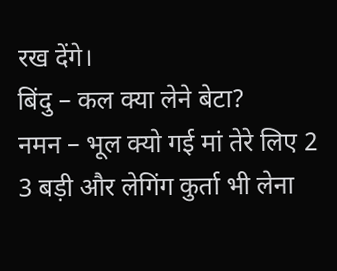रख देंगे।
बिंदु – कल क्या लेने बेटा?
नमन – भूल क्यो गई मां तेरे लिए 2 3 बड़ी और लेगिंग कुर्ता भी लेना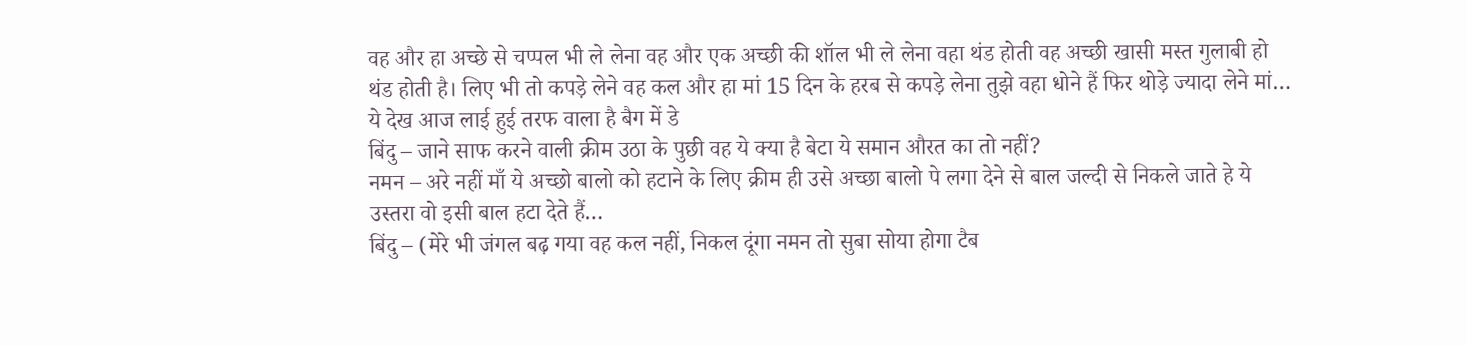वह और हा अच्छे से चप्पल भी ले लेना वह और एक अच्छी की शॉल भी ले लेना वहा थंड होती वह अच्छी खासी मस्त गुलाबी हो थंड होती है। लिए भी तो कपड़े लेने वह कल और हा मां 15 दिन के हरब से कपड़े लेना तुझे वहा धोने हैं फिर थोड़े ज्यादा लेने मां… ये देख आज लाई हुई तरफ वाला है बैग में डे
बिंदु – जाने साफ करने वाली क्रीम उठा के पुछी वह ये क्या है बेटा ये समान औरत का तो नहीं?
नमन – अरे नहीं माँ ये अच्छो बालो को हटाने के लिए क्रीम ही उसे अच्छा बालो पे लगा देने से बाल जल्दी से निकले जाते हे ये उस्तरा वो इसी बाल हटा देते हैं…
बिंदु – (मेरे भी जंगल बढ़ गया वह कल नहीं, निकल दूंगा नमन तो सुबा सोया होगा टैब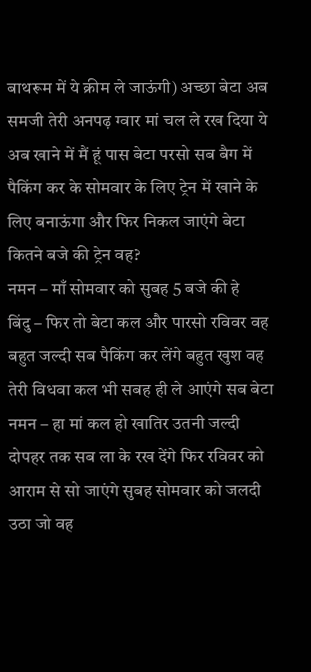बाथरूम में ये क्रीम ले जाऊंगी) अच्छा बेटा अब समजी तेरी अनपढ़ ग्वार मां चल ले रख दिया ये अब खाने में मैं हूं पास बेटा परसो सब बैग में पैकिंग कर के सोमवार के लिए ट्रेन में खाने के लिए बनाऊंगा और फिर निकल जाएंगे बेटा कितने बजे की ट्रेन वह?
नमन – माँ सोमवार को सुबह 5 बजे की हे
बिंदु – फिर तो बेटा कल और पारसो रविवर वह बहुत जल्दी सब पैकिंग कर लेंगे बहुत खुश वह तेरी विधवा कल भी सबह ही ले आएंगे सब बेटा
नमन – हा मां कल हो खातिर उतनी जल्दी दोपहर तक सब ला के रख देंगे फिर रविवर को आराम से सो जाएंगे सुबह सोमवार को जलदी उठा जो वह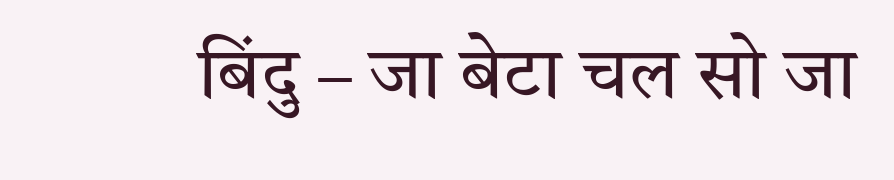बिंदु – जा बेटा चल सो जा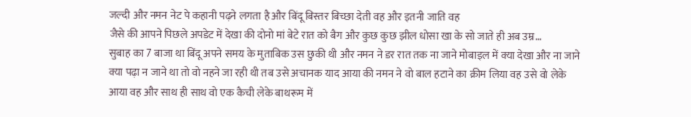जल्दी और नमन नेट पे कहानी पढ़ने लगता है और बिंदू बिस्तर बिच्छा देती वह और इतनी जाति वह
जैसे की आपने पिछले अपडेट में देखा की दोनो मां बेटे रात को बैग और कुछ कुछ झील धोसा खा के सो जाते ही अब उम्र…
सुबाह का 7 बाजा था बिंदू अपने समय के मुताबिक उस छुकी थी और नमन ने डर रात तक ना जाने मोबाइल में क्या देखा और ना जाने क्या पढ़ा न जाने था तो वो नहने जा रही थी तब उसे अचानक याद आया की नमन ने वो बाल हटाने का क्रीम लिया वह उसे वो लेके आया वह और साथ ही साथ वो एक कैची लेके बाथरूम में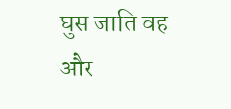घुस जाति वह और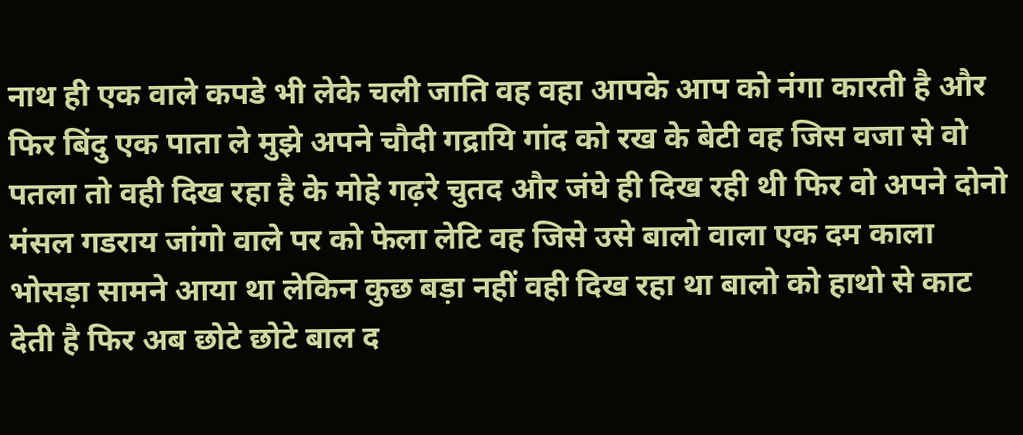नाथ ही एक वाले कपडे भी लेके चली जाति वह वहा आपके आप को नंगा कारती है और फिर बिंदु एक पाता ले मुझे अपने चौदी गद्रायि गांद को रख के बेटी वह जिस वजा से वो पतला तो वही दिख रहा है के मोहे गढ़रे चुतद और जंघे ही दिख रही थी फिर वो अपने दोनो मंसल गडराय जांगो वाले पर को फेला लेटि वह जिसे उसे बालो वाला एक दम काला भोसड़ा सामने आया था लेकिन कुछ बड़ा नहीं वही दिख रहा था बालो को हाथो से काट देती है फिर अब छोटे छोटे बाल द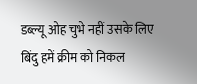डब्ल्यू ओह चुभे नहीं उसके लिए बिंदु हमें क्रीम को निकल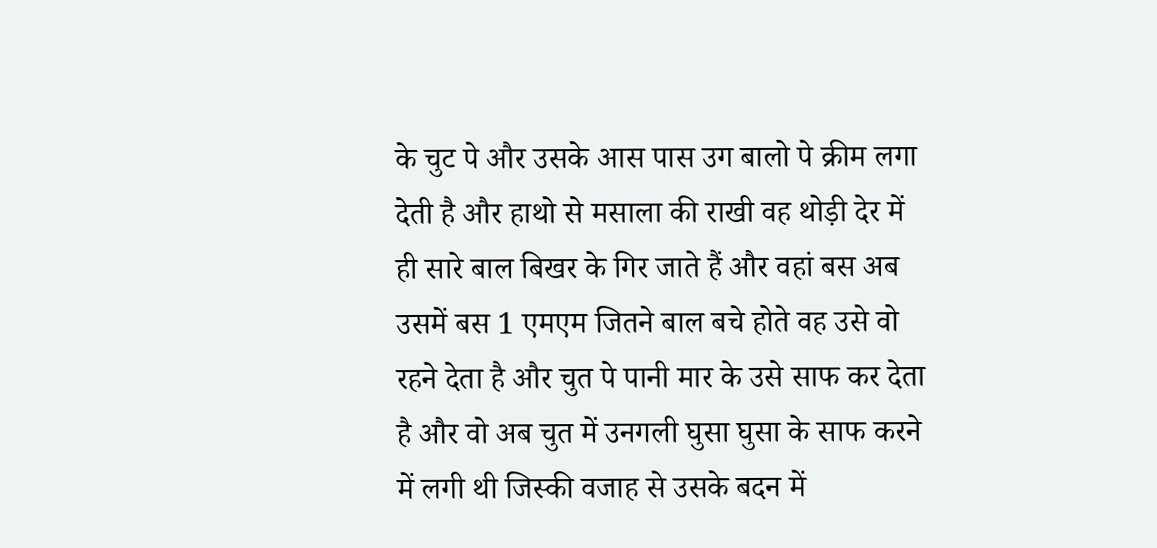के चुट पे और उसके आस पास उग बालो पे क्रीम लगा देती है और हाथो से मसाला की राखी वह थोड़ी देर में ही सारे बाल बिखर के गिर जाते हैं और वहां बस अब उसमें बस 1 एमएम जितने बाल बचे होते वह उसे वो रहने देता है और चुत पे पानी मार के उसे साफ कर देता है और वो अब चुत में उनगली घुसा घुसा के साफ करने में लगी थी जिस्की वजाह से उसके बदन में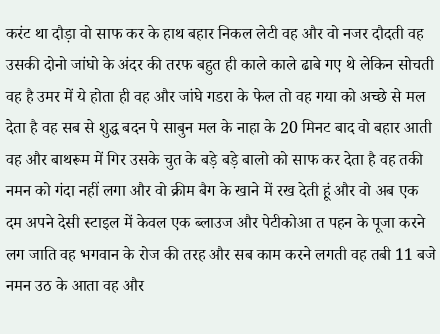करंट था दौड़ा वो साफ कर के हाथ बहार निकल लेटी वह और वो नजर दौदती वह उसकी दोनो जांघो के अंदर की तरफ बहुत ही काले काले ढाबे गए थे लेकिन सोचती वह है उमर में ये होता ही वह और जांघे गडरा के फेल तो वह गया को अच्छे से मल देता है वह सब से शुद्ध बदन पे साबुन मल के नाहा के 20 मिनट बाद वो बहार आती वह और बाथरूम में गिर उसके चुत के बड़े बड़े बालो को साफ कर देता है वह तकी नमन को गंदा नहीं लगा और वो क्रीम बैग के खाने में रख देती हूं और वो अब एक दम अपने देसी स्टाइल में केवल एक ब्लाउज और पेटीकोआ त पहन के पूजा करने लग जाति वह भगवान के रोज की तरह और सब काम करने लगती वह तबी 11 बजे नमन उठ के आता वह और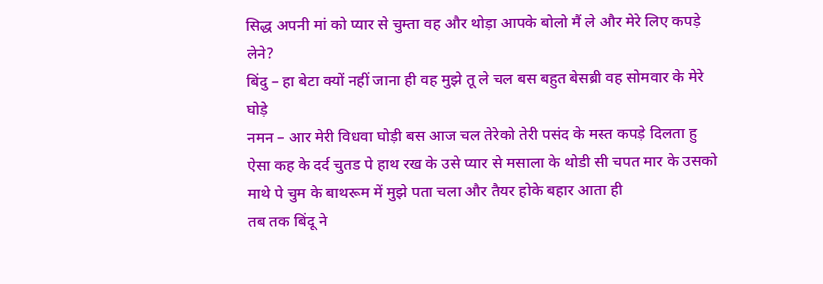सिद्ध अपनी मां को प्यार से चुम्ता वह और थोड़ा आपके बोलो मैं ले और मेरे लिए कपड़े लेने?
बिंदु – हा बेटा क्यों नहीं जाना ही वह मुझे तू ले चल बस बहुत बेसब्री वह सोमवार के मेरे घोड़े
नमन – आर मेरी विधवा घोड़ी बस आज चल तेरेको तेरी पसंद के मस्त कपड़े दिलता हु ऐसा कह के दर्द चुतड पे हाथ रख के उसे प्यार से मसाला के थोडी सी चपत मार के उसको माथे पे चुम के बाथरूम में मुझे पता चला और तैयर होके बहार आता ही
तब तक बिंदू ने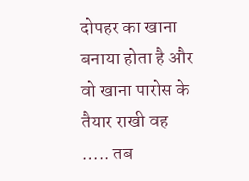दोपहर का खाना बनाया होता है और वो खाना पारोस के तैयार राखी वह ….. तब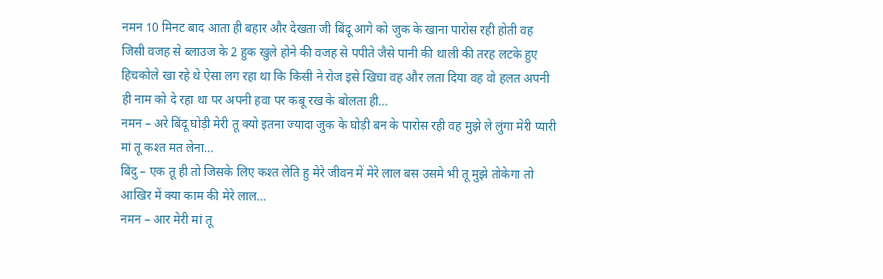नमन 10 मिनट बाद आता ही बहार और देखता जी बिंदू आगे को जुक के खाना पारोस रही होती वह जिसी वजह से ब्लाउज के 2 हुक खुले होने की वजह से पपीते जैसे पानी की थाली की तरह लटके हुए हिचकोले खा रहे थे ऐसा लग रहा था कि किसी ने रोज इसे खिचा वह और लता दिया वह वो हलत अपनी ही नाम को दे रहा था पर अपनी हवा पर कबू रख के बोलता ही…
नमन – अरे बिंदू घोड़ी मेरी तू क्यो इतना ज्यादा जुक के घोड़ी बन के पारोस रही वह मुझे ले लुंगा मेरी प्यारी मां तू कश्त मत लेना…
बिंदु – एक तू ही तो जिसके लिए कश्त लेति हु मेरे जीवन में मेरे लाल बस उसमे भी तू मुझे तोकेगा तो आखिर में क्या काम की मेरे लाल…
नमन – आर मेरी मां तू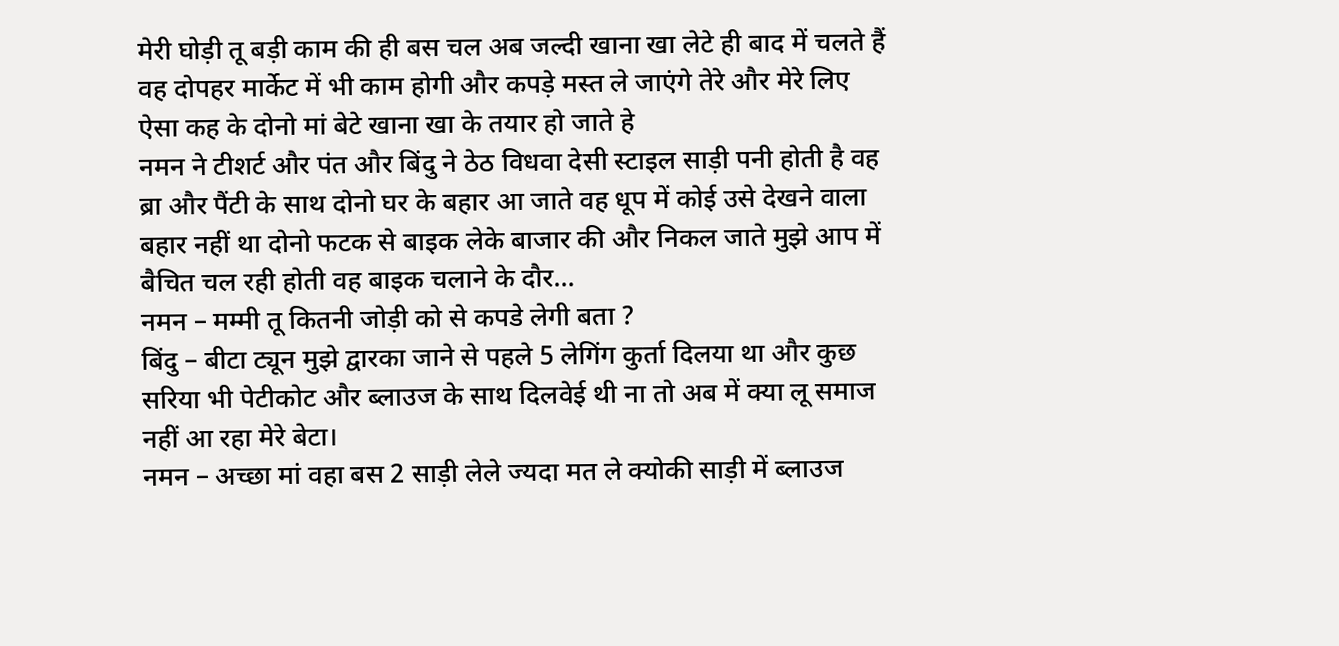मेरी घोड़ी तू बड़ी काम की ही बस चल अब जल्दी खाना खा लेटे ही बाद में चलते हैं वह दोपहर मार्केट में भी काम होगी और कपड़े मस्त ले जाएंगे तेरे और मेरे लिए
ऐसा कह के दोनो मां बेटे खाना खा के तयार हो जाते हे
नमन ने टीशर्ट और पंत और बिंदु ने ठेठ विधवा देसी स्टाइल साड़ी पनी होती है वह ब्रा और पैंटी के साथ दोनो घर के बहार आ जाते वह धूप में कोई उसे देखने वाला बहार नहीं था दोनो फटक से बाइक लेके बाजार की और निकल जाते मुझे आप में बैचित चल रही होती वह बाइक चलाने के दौर…
नमन – मम्मी तू कितनी जोड़ी को से कपडे लेगी बता ?
बिंदु – बीटा ट्यून मुझे द्वारका जाने से पहले 5 लेगिंग कुर्ता दिलया था और कुछ सरिया भी पेटीकोट और ब्लाउज के साथ दिलवेई थी ना तो अब में क्या लू समाज नहीं आ रहा मेरे बेटा।
नमन – अच्छा मां वहा बस 2 साड़ी लेले ज्यदा मत ले क्योकी साड़ी में ब्लाउज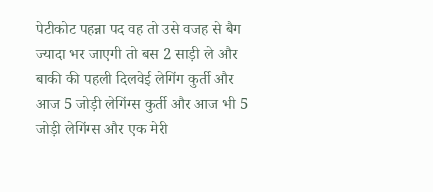पेटीकोट पहन्ना पद वह तो उसे वजह से बैग ज्यादा भर जाएगी तो बस 2 साड़ी ले और बाकी की पहली दिलवेई लेगिंग कुर्ती और आज 5 जोड़ी लेगिंग्स कुर्ती और आज भी 5 जोड़ी लेगिंग्स और एक मेरी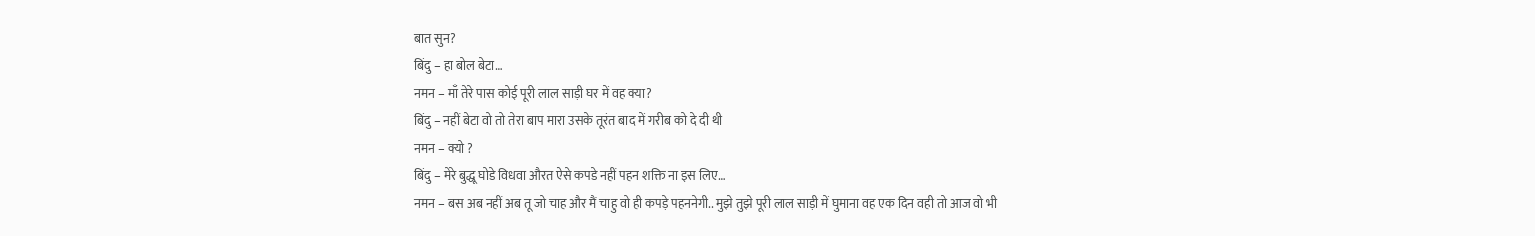बात सुन?
बिंदु – हा बोल बेटा…
नमन – माँ तेरे पास कोई पूरी लाल साड़ी घर में वह क्या?
बिंदु – नहीं बेटा वो तो तेरा बाप मारा उसके तूरंत बाद में गरीब को दे दी थी
नमन – क्यो ?
बिंदु – मेरे बुद्धू घोडे विधवा औरत ऐसे कपडे नहीं पहन शक्ति ना इस लिए…
नमन – बस अब नहीं अब तू जो चाह और मैं चाहु वो ही कपड़े पहननेगी.. मुझे तुझे पूरी लाल साड़ी में घुमाना वह एक दिन वही तो आज वो भी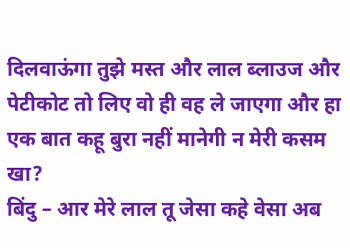दिलवाऊंगा तुझे मस्त और लाल ब्लाउज और पेटीकोट तो लिए वो ही वह ले जाएगा और हा एक बात कहू बुरा नहीं मानेगी न मेरी कसम खा?
बिंदु – आर मेरे लाल तू जेसा कहे वेसा अब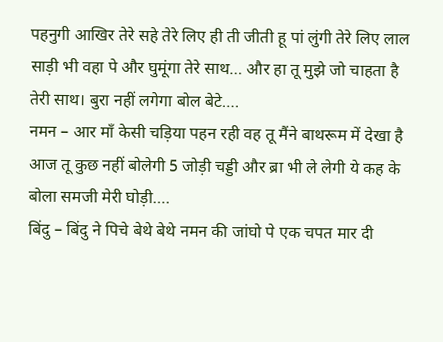पहनुगी आखिर तेरे सहे तेरे लिए ही ती जीती हू पां लुंगी तेरे लिए लाल साड़ी भी वहा पे और घुमूंगा तेरे साथ… और हा तू मुझे जो चाहता है तेरी साथ। बुरा नहीं लगेगा बोल बेटे….
नमन – आर माँ केसी चड़िया पहन रही वह तू मैंने बाथरूम में देखा है आज तू कुछ नहीं बोलेगी 5 जोड़ी चड्डी और ब्रा भी ले लेगी ये कह के बोला समजी मेरी घोड़ी….
बिंदु – बिंदु ने पिचे बेथे बेथे नमन की जांघो पे एक चपत मार दी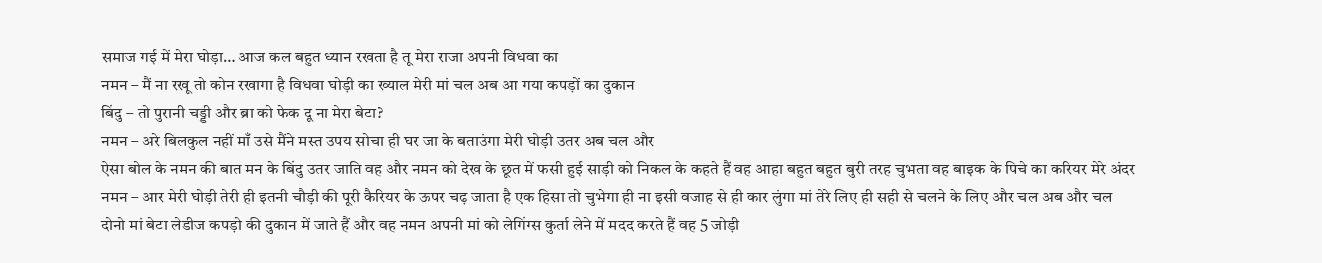समाज गई में मेरा घोड़ा… आज कल बहुत ध्यान रखता है तू मेरा राजा अपनी विधवा का
नमन – मैं ना रखू तो कोन रखागा है विधवा घोड़ी का ख्याल मेरी मां चल अब आ गया कपड़ों का दुकान
बिंदु – तो पुरानी चड्डी और ब्रा को फेक दू ना मेरा बेटा?
नमन – अरे बिलकुल नहीं माँ उसे मैंने मस्त उपय सोचा ही घर जा के बताउंगा मेरी घोड़ी उतर अब चल और
ऐसा बोल के नमन की बात मन के बिंदु उतर जाति वह और नमन को देख के छूत में फसी हुई साड़ी को निकल के कहते हैं वह आहा बहुत बहुत बुरी तरह चुभता वह बाइक के पिचे का करियर मेरे अंदर
नमन – आर मेरी घोड़ी तेरी ही इतनी चौड़ी की पूरी कैरियर के ऊपर चढ़ जाता है एक हिसा तो चुभेगा ही ना इसी वजाह से ही कार लुंगा मां तेरे लिए ही सही से चलने के लिए और चल अब और चल
दोनो मां बेटा लेडीज कपड़ो की दुकान में जाते हैं और वह नमन अपनी मां को लेगिंग्स कुर्ता लेने में मदद करते हैं वह 5 जोड़ी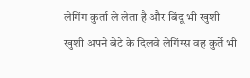लेगिंग कुर्ता ले लेता है और बिंदू भी खुशी खुशी अपने बेटे के दिलवे लेगिंग्स वह कुर्ते भी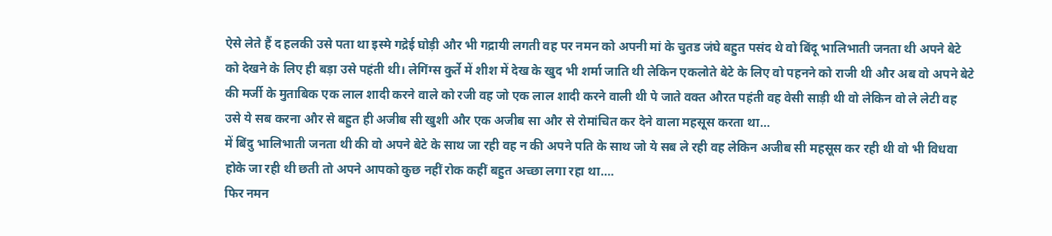ऐसे लेते हैं द हलकी उसे पता था इस्मे गद्रेई घोड़ी और भी गद्रायी लगती वह पर नमन को अपनी मां के चुतड जंघे बहुत पसंद थे वो बिंदू भालिभाती जनता थी अपने बेटे को देखने के लिए ही बड़ा उसे पहंती थी। लेगिंग्स कुर्ते में शीश में देख के खुद भी शर्मा जाति थी लेकिन एकलोते बेटे के लिए वो पहनने को राजी थी और अब वो अपने बेटे की मर्जी के मुताबिक एक लाल शादी करने वाले को रजी वह जो एक लाल शादी करने वाली थी पे जाते वक्त औरत पहंती वह वेसी साड़ी थी वो लेकिन वो ले लेटी वह उसे ये सब करना और से बहुत ही अजीब सी खुशी और एक अजीब सा और से रोमांचित कर देने वाला महसूस करता था…
में बिंदु भालिभाती जनता थी की वो अपने बेटे के साथ जा रही वह न की अपने पति के साथ जो ये सब ले रही वह लेकिन अजीब सी महसूस कर रही थी वो भी विधवा होके जा रही थी छती तो अपने आपको कुछ नहीं रोक कहीं बहुत अच्छा लगा रहा था….
फिर नमन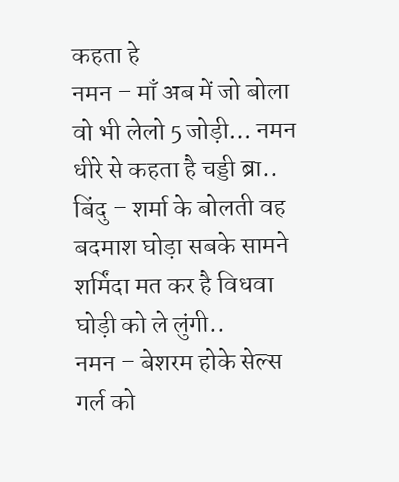कहता हे
नमन – माँ अब में जो बोला वो भी लेलो 5 जोड़ी… नमन धीरे से कहता है चड्डी ब्रा..
बिंदु – शर्मा के बोलती वह बदमाश घोड़ा सबके सामने शर्मिंदा मत कर है विधवा घोड़ी को ले लुंगी..
नमन – बेशरम होके सेल्स गर्ल को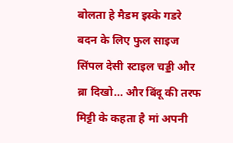बोलता हे मैडम इस्के गडरे बदन के लिए फुल साइज सिंपल देसी स्टाइल चड्डी और ब्रा दिखो… और बिंदू की तरफ मिट्टी के कहता है मां अपनी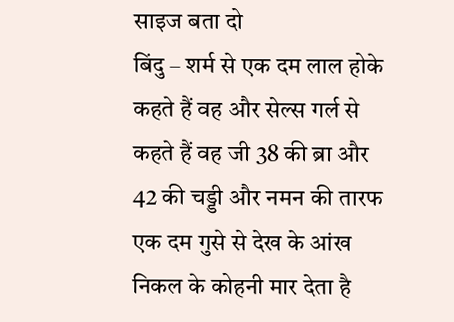साइज बता दो
बिंदु – शर्म से एक दम लाल होके कहते हैं वह और सेल्स गर्ल से कहते हैं वह जी 38 की ब्रा और 42 की चड्डी और नमन की तारफ एक दम गुसे से देख के आंख निकल के कोहनी मार देता है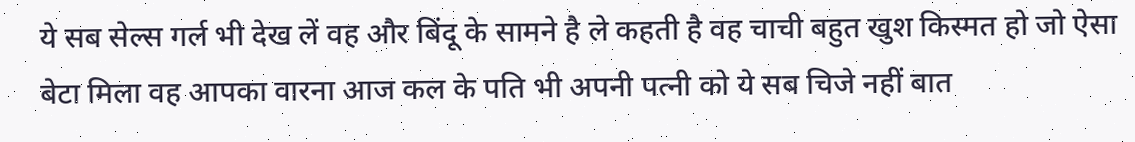ये सब सेल्स गर्ल भी देख लें वह और बिंदू के सामने है ले कहती है वह चाची बहुत खुश किस्मत हो जो ऐसा बेटा मिला वह आपका वारना आज कल के पति भी अपनी पत्नी को ये सब चिजे नहीं बात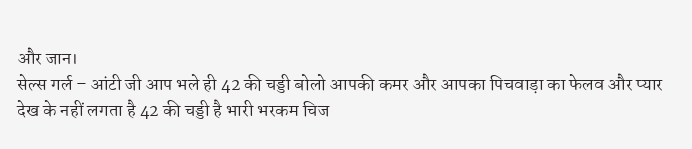और जान।
सेल्स गर्ल – आंटी जी आप भले ही 42 की चड्डी बोलो आपकी कमर और आपका पिचवाड़ा का फेलव और प्यार देख के नहीं लगता है 42 की चड्डी है भारी भरकम चिज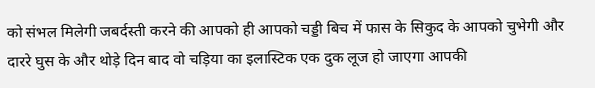को संभल मिलेगी जबर्दस्ती करने की आपको ही आपको चड्डी बिच में फास के सिकुद के आपको चुभेगी और दाररे घुस के और थोड़े दिन बाद वो चड़िया का इलास्टिक एक दुक लूज हो जाएगा आपकी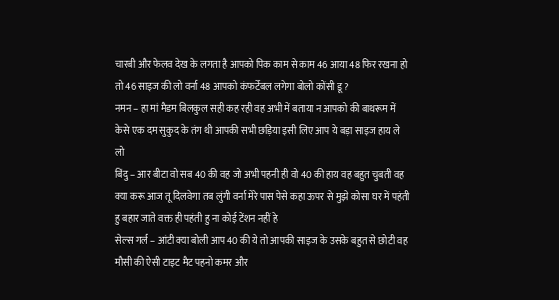चारबी और फेलव देख के लगता है आपको पिक काम से काम 46 आया 48 फिर रखना हो तो 46 साइज की लो वर्ना 48 आपको कंफर्टेबल लगेगा बोलो कोंसी डू?
नमन – हा मां मैडम बिलकुल सही कह रही वह अभी में बताया न आपको की बाथरूम में केसे एक दम सुकुद के तंग थी आपकी सभी छड़िया इसी लिए आप ये बड़ा साइज हाय ले लो
बिंदु – आर बीटा वो सब 40 की वह जो अभी पहनी ही वो 40 की हाय वह बहुत चुबती वह क्या करू आज तू दिलवेगा तब लुंगी वर्ना मेरे पास पेसे कहा ऊपर से मुझे कोसा घर में पहंती हु बहार जाते वक्त ही पहंती हु ना कोई टेंशन नहीं हे
सेल्स गर्ल – आंटी क्या बोली आप 40 की ये तो आपकी साइज के उसके बहुत से छोटी वह मौसी की ऐसी टाइट मैट पहनो कमर और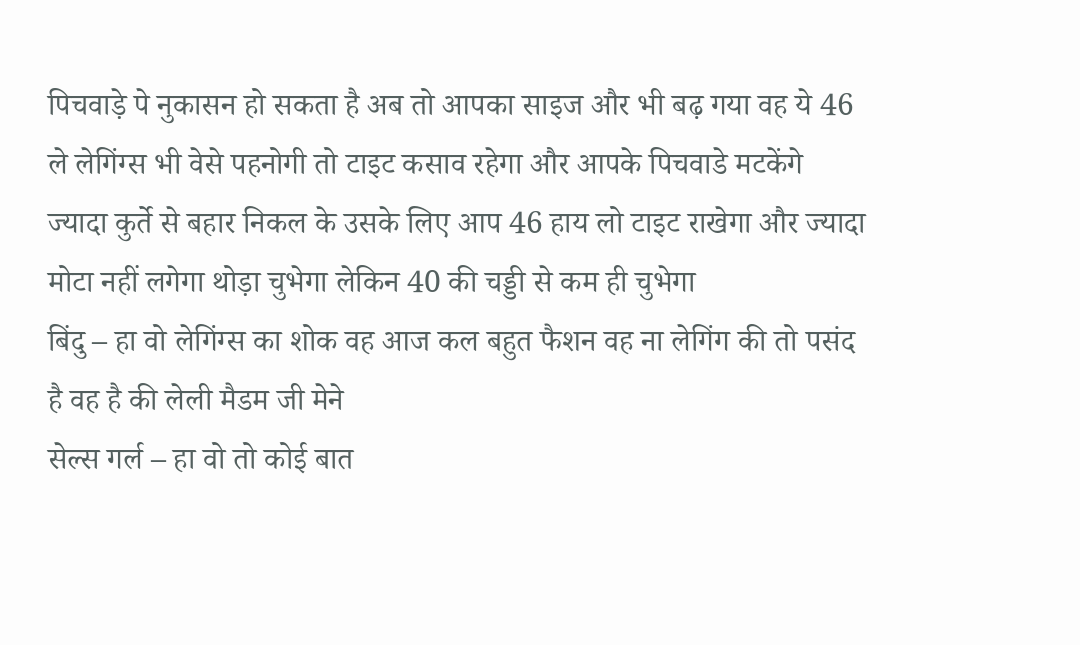पिचवाड़े पे नुकासन हो सकता है अब तो आपका साइज और भी बढ़ गया वह ये 46 ले लेगिंग्स भी वेसे पहनोगी तो टाइट कसाव रहेगा और आपके पिचवाडे मटकेंगे ज्यादा कुर्ते से बहार निकल के उसके लिए आप 46 हाय लो टाइट राखेगा और ज्यादा मोटा नहीं लगेगा थोड़ा चुभेगा लेकिन 40 की चड्डी से कम ही चुभेगा
बिंदु – हा वो लेगिंग्स का शोक वह आज कल बहुत फैशन वह ना लेगिंग की तो पसंद है वह है की लेली मैडम जी मेने
सेल्स गर्ल – हा वो तो कोई बात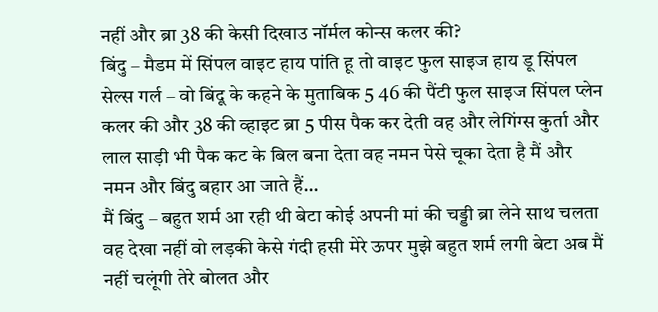नहीं और ब्रा 38 की केसी दिखाउ नॉर्मल कोन्स कलर की?
बिंदु – मैडम में सिंपल वाइट हाय पांति हू तो वाइट फुल साइज हाय डू सिंपल
सेल्स गर्ल – वो बिंदू के कहने के मुताबिक 5 46 की पैंटी फुल साइज सिंपल प्लेन कलर की और 38 की व्हाइट ब्रा 5 पीस पैक कर देती वह और लेगिंग्स कुर्ता और लाल साड़ी भी पैक कट के बिल बना देता वह नमन पेसे चूका देता है मैं और
नमन और बिंदु बहार आ जाते हैं…
मैं बिंदु – बहुत शर्म आ रही थी बेटा कोई अपनी मां की चड्डी ब्रा लेने साथ चलता वह देखा नहीं वो लड़की केसे गंदी हसी मेरे ऊपर मुझे बहुत शर्म लगी बेटा अब मैं नहीं चलूंगी तेरे बोलत और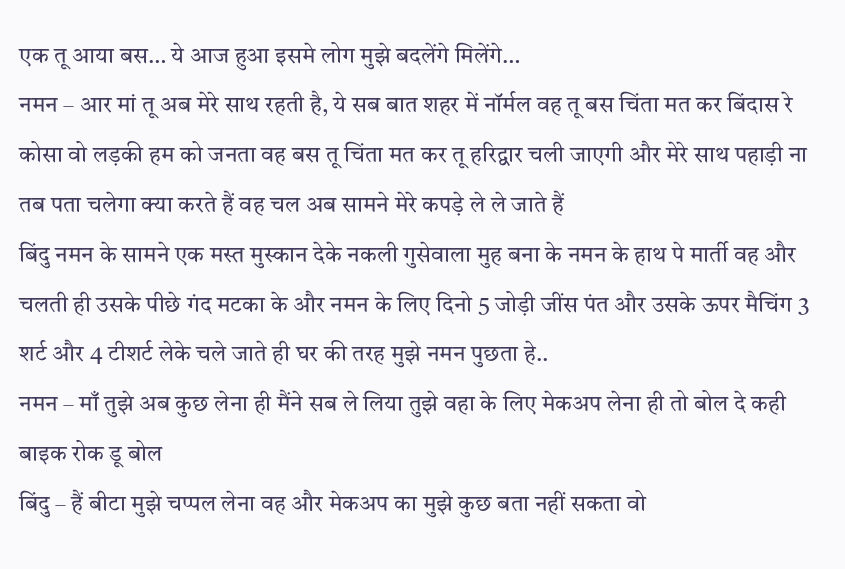एक तू आया बस… ये आज हुआ इसमे लोग मुझे बदलेंगे मिलेंगे…
नमन – आर मां तू अब मेरे साथ रहती है, ये सब बात शहर में नॉर्मल वह तू बस चिंता मत कर बिंदास रे कोसा वो लड़की हम को जनता वह बस तू चिंता मत कर तू हरिद्वार चली जाएगी और मेरे साथ पहाड़ी ना तब पता चलेगा क्या करते हैं वह चल अब सामने मेरे कपड़े ले ले जाते हैं
बिंदु नमन के सामने एक मस्त मुस्कान देके नकली गुसेवाला मुह बना के नमन के हाथ पे मार्ती वह और चलती ही उसके पीछे गंद मटका के और नमन के लिए दिनो 5 जोड़ी जींस पंत और उसके ऊपर मैचिंग 3 शर्ट और 4 टीशर्ट लेके चले जाते ही घर की तरह मुझे नमन पुछता हे..
नमन – माँ तुझे अब कुछ लेना ही मैंने सब ले लिया तुझे वहा के लिए मेकअप लेना ही तो बोल दे कही बाइक रोक डू बोल
बिंदु – हैं बीटा मुझे चप्पल लेना वह और मेकअप का मुझे कुछ बता नहीं सकता वो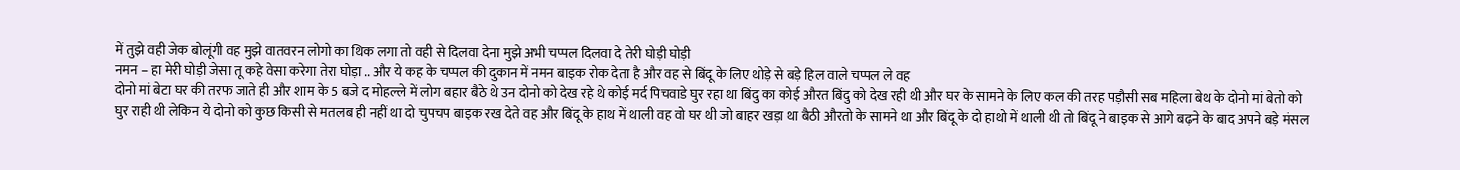में तुझे वही जेक बोलूंगी वह मुझे वातवरन लोगो का थिक लगा तो वही से दिलवा देना मुझे अभी चप्पल दिलवा दे तेरी घोड़ी घोड़ी
नमन – हा मेरी घोड़ी जेसा तू कहे वेसा करेगा तेरा घोड़ा .. और ये कह के चप्पल की दुकान में नमन बाइक रोक देता है और वह से बिंदू के लिए थोड़े से बड़े हिल वाले चप्पल ले वह
दोनो मां बेटा घर की तरफ जाते ही और शाम के 5 बजे द मोहल्ले में लोग बहार बैठे थे उन दोनो को देख रहे थे कोई मर्द पिचवाडे घुर रहा था बिंदु का कोई औरत बिंदु को देख रही थी और घर के सामने के लिए कल की तरह पड़ौसी सब महिला बेथ के दोनो मां बेतो को घुर राही थी लेकिन ये दोनो को कुछ किसी से मतलब ही नहीं था दो चुपचप बाइक रख देते वह और बिंदू के हाथ में थाली वह वो घर थी जो बाहर खड़ा था बैठी औरतो के सामने था और बिंदू के दो हाथो में थाली थी तो बिंदू ने बाइक से आगे बढ़ने के बाद अपने बड़े मंसल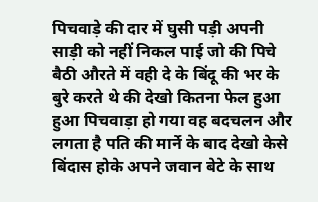पिचवाड़े की दार में घुसी पड़ी अपनी साड़ी को नहीं निकल पाई जो की पिचे बैठी औरते में वही दे के बिंदू की भर के बुरे करते थे की देखो कितना फेल हुआ हुआ पिचवाड़ा हो गया वह बदचलन और लगता है पति की मार्ने के बाद देखो केसे बिंदास होके अपने जवान बेटे के साथ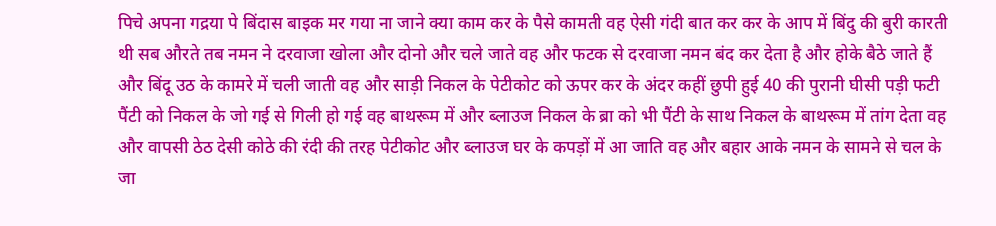पिचे अपना गद्रया पे बिंदास बाइक मर गया ना जाने क्या काम कर के पैसे कामती वह ऐसी गंदी बात कर कर के आप में बिंदु की बुरी कारती थी सब औरते तब नमन ने दरवाजा खोला और दोनो और चले जाते वह और फटक से दरवाजा नमन बंद कर देता है और होके बैठे जाते हैं और बिंदू उठ के कामरे में चली जाती वह और साड़ी निकल के पेटीकोट को ऊपर कर के अंदर कहीं छुपी हुई 40 की पुरानी घीसी पड़ी फटी पैंटी को निकल के जो गई से गिली हो गई वह बाथरूम में और ब्लाउज निकल के ब्रा को भी पैंटी के साथ निकल के बाथरूम में तांग देता वह और वापसी ठेठ देसी कोठे की रंदी की तरह पेटीकोट और ब्लाउज घर के कपड़ों में आ जाति वह और बहार आके नमन के सामने से चल के जा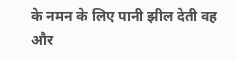के नमन के लिए पानी झील देती वह और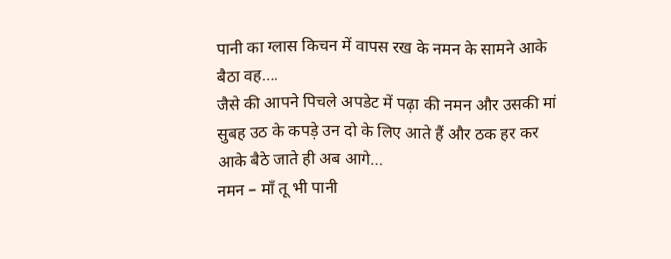पानी का ग्लास किचन में वापस रख के नमन के सामने आके बैठा वह….
जैसे की आपने पिचले अपडेट में पढ़ा की नमन और उसकी मां सुबह उठ के कपड़े उन दो के लिए आते हैं और ठक हर कर आके बैठे जाते ही अब आगे…
नमन – माँ तू भी पानी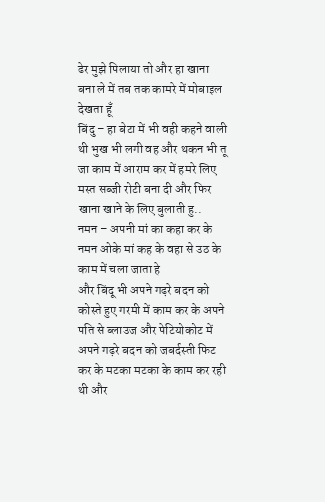ढेर मुझे पिलाया तो और हा खाना बना ले में तब तक कामरे में मोबाइल देखता हूँ
बिंदु – हा बेटा में भी वही कहने वाली थी भुख भी लगी वह और थकन भी तू जा काम में आराम कर में हमरे लिए मस्त सब्जी रोटी बना दी और फिर खाना खाने के लिए बुलाती हु..
नमन – अपनी मां का कहा कर के नमन ओके मां कह के वहा से उठ के काम में चला जाता हे
और बिंदू भी अपने गढ़रे बदन को कोस्ते हुए गरमी में काम कर के अपने पति से ब्लाउज और पेटियोकोट में अपने गढ़रे बदन को जबर्दस्ती फिट कर के मटका मटका के काम कर रही थी और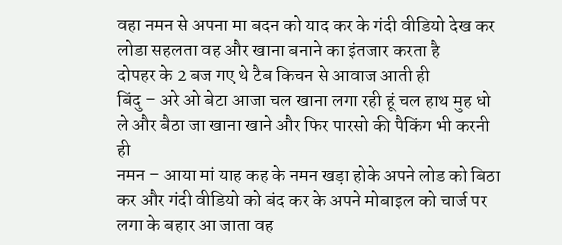वहा नमन से अपना मा बदन को याद कर के गंदी वीडियो देख कर लोडा सहलता वह और खाना बनाने का इंतजार करता है
दोपहर के 2 बज गए थे टैब किचन से आवाज आती ही
बिंदु – अरे ओ बेटा आजा चल खाना लगा रही हूं चल हाथ मुह धो ले और बैठा जा खाना खाने और फिर पारसो की पैकिंग भी करनी ही
नमन – आया मां याह कह के नमन खड़ा होके अपने लोड को बिठा कर और गंदी वीडियो को बंद कर के अपने मोबाइल को चार्ज पर लगा के बहार आ जाता वह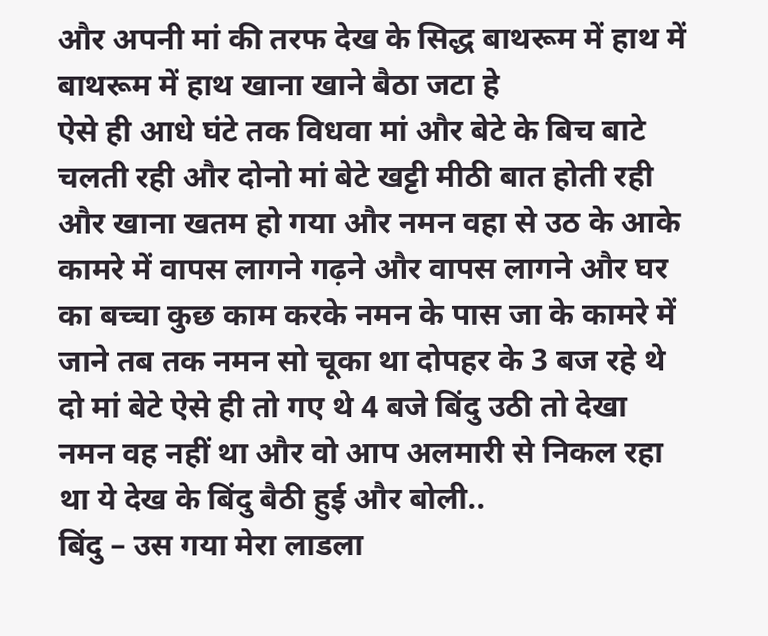और अपनी मां की तरफ देख के सिद्ध बाथरूम में हाथ में बाथरूम में हाथ खाना खाने बैठा जटा हे
ऐसे ही आधे घंटे तक विधवा मां और बेटे के बिच बाटे चलती रही और दोनो मां बेटे खट्टी मीठी बात होती रही और खाना खतम हो गया और नमन वहा से उठ के आके कामरे में वापस लागने गढ़ने और वापस लागने और घर का बच्चा कुछ काम करके नमन के पास जा के कामरे में जाने तब तक नमन सो चूका था दोपहर के 3 बज रहे थे दो मां बेटे ऐसे ही तो गए थे 4 बजे बिंदु उठी तो देखा नमन वह नहीं था और वो आप अलमारी से निकल रहा था ये देख के बिंदु बैठी हुई और बोली..
बिंदु – उस गया मेरा लाडला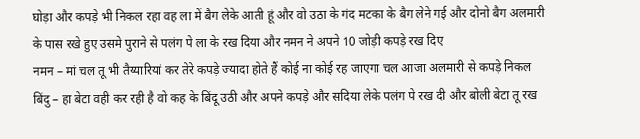घोड़ा और कपड़े भी निकल रहा वह ला में बैग लेके आती हूं और वो उठा के गंद मटका के बैग लेने गई और दोनो बैग अलमारी के पास रखे हुए उसमे पुराने से पलंग पे ला के रख दिया और नमन ने अपने 10 जोड़ी कपड़े रख दिए
नमन – मां चल तू भी तैय्यारियां कर तेरे कपड़े ज्यादा होते हैं कोई ना कोई रह जाएगा चल आजा अलमारी से कपड़े निकल
बिंदु – हा बेटा वही कर रही है वो कह के बिंदू उठी और अपने कपड़े और सदिया लेके पलंग पे रख दी और बोली बेटा तू रख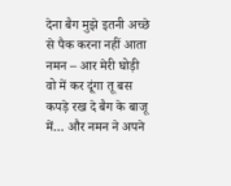देना बैग मुझे इतनी अच्छे से पैक करना नहीं आता
नमन – आर मेरी घोड़ी वो में कर दूंगा तू बस कपड़े रख दे बैग के बाजू में… और नमन ने अपने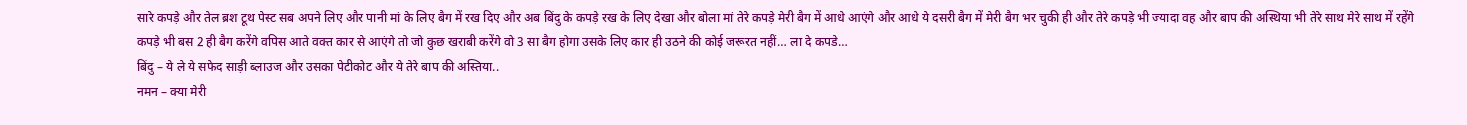सारे कपड़े और तेल ब्रश टूथ पेस्ट सब अपने लिए और पानी मां के लिए बैग में रख दिए और अब बिंदु के कपड़े रख के लिए देखा और बोला मां तेरे कपड़े मेरी बैग में आधे आएंगे और आधे ये दसरी बैग में मेरी बैग भर चुकी ही और तेरे कपड़े भी ज्यादा वह और बाप की अस्थिया भी तेरे साथ मेरे साथ में रहेंगे कपड़े भी बस 2 ही बैग करेंगे वपिस आते वक्त कार से आएंगे तो जो कुछ खराबी करेंगे वो 3 सा बैग होगा उसके लिए कार ही उठने की कोई जरूरत नहीं… ला दे कपडे…
बिंदु – ये ले ये सफेद साड़ी ब्लाउज और उसका पेटीकोट और ये तेरे बाप की अस्तिया..
नमन – क्या मेरी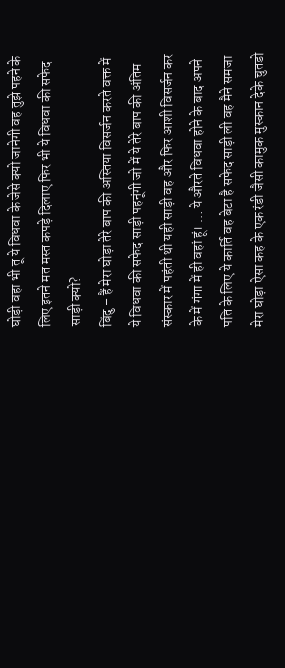घोड़ी वहा भी तू ये विधवा के जेसे क्यो जानेगी वह तुझे पहने के लिए इतने मत मस्त कपड़े दिलाए फिर भी ये विधवा की सफेद साड़ी क्यो?
बिंदु – हैं मेरा घोड़ा तेरे बाप की अस्तिया विसर्जन करते वक्त में ये विधवा की सफेद साड़ी पहनूंगी जो में ये तेरे बाप की अंतिम संस्कार में पहंती थी यही साड़ी वह और फिर आशी विसर्जन कर के में गंगा में ही वहां हूं। … ये औरते विधवा होने के बाद अपने पति के लिए ये कार्ति वह बेटा है सफेद साड़ी ली वह मैने समजा मेरा घोड़ा ऐसा कह के एक रंडी जैसी कामुक मुस्कान देके चुतडो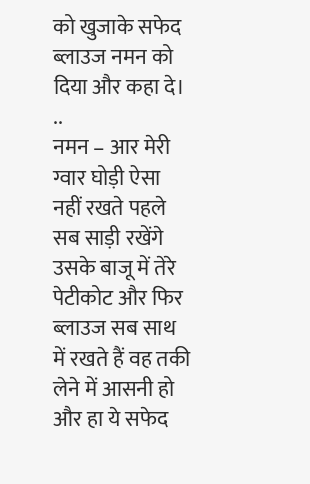को खुजाके सफेद ब्लाउज नमन को दिया और कहा दे। ..
नमन – आर मेरी ग्वार घोड़ी ऐसा नहीं रखते पहले सब साड़ी रखेंगे उसके बाजू में तेरे पेटीकोट और फिर ब्लाउज सब साथ में रखते हैं वह तकी लेने में आसनी हो और हा ये सफेद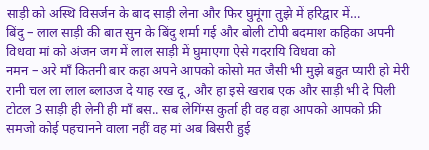साड़ी को अस्थि विसर्जन के बाद साड़ी लेना और फिर घुमूंगा तुझे में हरिद्वार में…
बिंदु – लाल साड़ी की बात सुन के बिंदु शर्मा गई और बोली टोपी बदमाश कहिका अपनी विधवा मां को अंजन जग में लाल साड़ी में घुमाएगा ऐसे गदरायि विधवा को
नमन – अरे माँ कितनी बार कहा अपने आपको कोसो मत जैसी भी मुझे बहुत प्यारी हो मेरी रानी चल ला लाल ब्लाउज दे याह रख दू, और हा इसे खराब एक और साड़ी भी दे पिली टोटल 3 साड़ी ही लेनी ही माँ बस.. सब लेगिंग्स कुर्ता ही वह वहा आपको आपको फ्री समजो कोई पहचानने वाला नहीं वह मां अब बिसरी हुई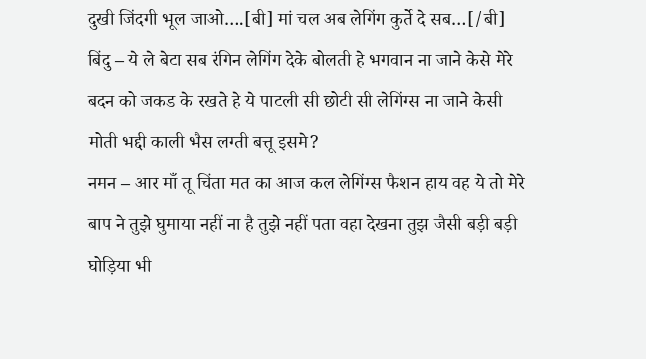दुखी जिंदगी भूल जाओ….[बी] मां चल अब लेगिंग कुर्ते दे सब…[/बी]
बिंदु – ये ले बेटा सब रंगिन लेगिंग देके बोलती हे भगवान ना जाने केसे मेरे बदन को जकड के रखते हे ये पाटली सी छोटी सी लेगिंग्स ना जाने केसी मोती भद्दी काली भैस लग्ती बत्तू इसमे?
नमन – आर माँ तू चिंता मत का आज कल लेगिंग्स फैशन हाय वह ये तो मेरे बाप ने तुझे घुमाया नहीं ना है तुझे नहीं पता वहा देखना तुझ जैसी बड़ी बड़ी घोड़िया भी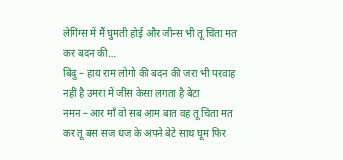लेगिंग्स में मैं घुमती होई और जीन्स भी तू चिंता मत कर बदन की…
बिंदु – हाय राम लोगो की बदन की जरा भी परवाह नहीं है उमरा में जींस केसा लगता है बेटा
नमन – आर माँ वो सब आम बात वह तू चिंता मत कर तू बस सज धज के अपने बेटे साथ घूम फिर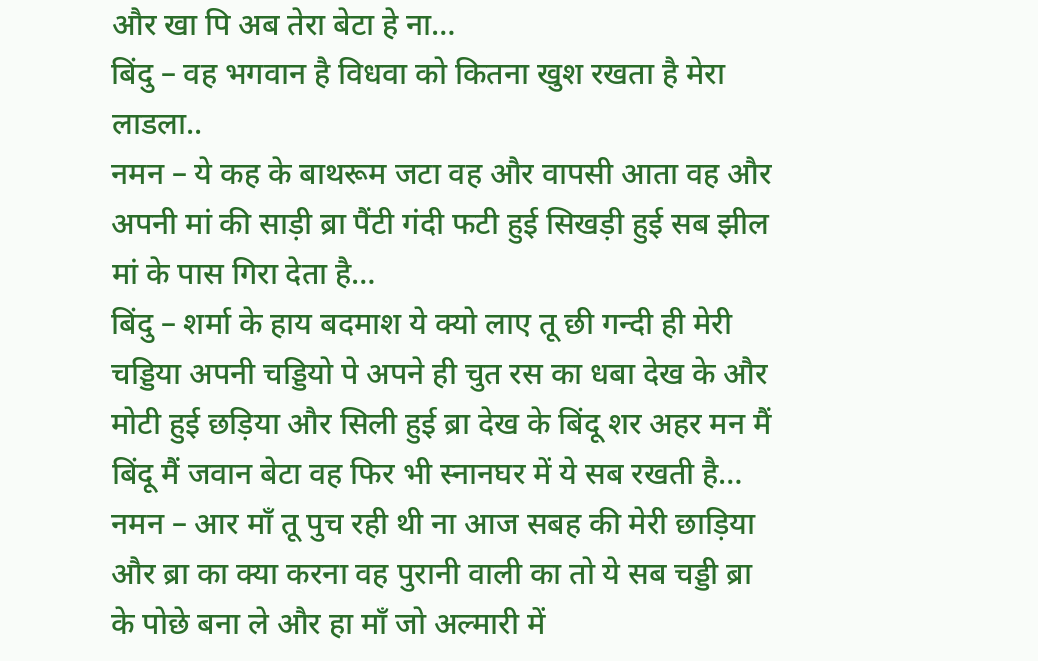और खा पि अब तेरा बेटा हे ना…
बिंदु – वह भगवान है विधवा को कितना खुश रखता है मेरा लाडला..
नमन – ये कह के बाथरूम जटा वह और वापसी आता वह और अपनी मां की साड़ी ब्रा पैंटी गंदी फटी हुई सिखड़ी हुई सब झील मां के पास गिरा देता है…
बिंदु – शर्मा के हाय बदमाश ये क्यो लाए तू छी गन्दी ही मेरी चड्डिया अपनी चड्डियो पे अपने ही चुत रस का धबा देख के और मोटी हुई छड़िया और सिली हुई ब्रा देख के बिंदू शर अहर मन मैं बिंदू मैं जवान बेटा वह फिर भी स्नानघर में ये सब रखती है…
नमन – आर माँ तू पुच रही थी ना आज सबह की मेरी छाड़िया और ब्रा का क्या करना वह पुरानी वाली का तो ये सब चड्डी ब्रा के पोछे बना ले और हा माँ जो अल्मारी में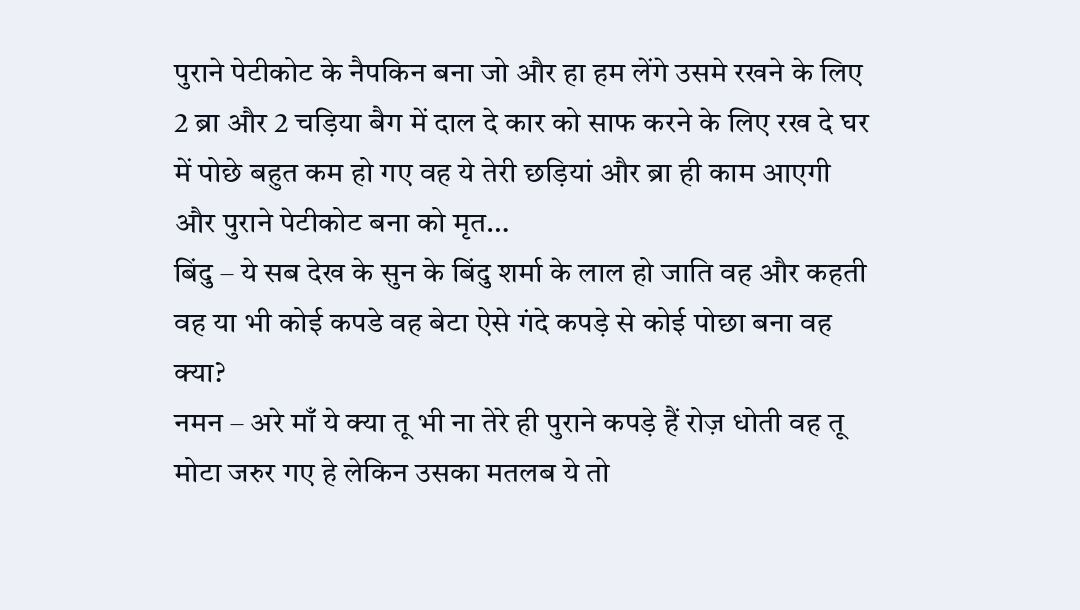पुराने पेटीकोट के नैपकिन बना जो और हा हम लेंगे उसमे रखने के लिए 2 ब्रा और 2 चड़िया बैग में दाल दे कार को साफ करने के लिए रख दे घर में पोछे बहुत कम हो गए वह ये तेरी छड़ियां और ब्रा ही काम आएगी और पुराने पेटीकोट बना को मृत…
बिंदु – ये सब देख के सुन के बिंदु शर्मा के लाल हो जाति वह और कहती वह या भी कोई कपडे वह बेटा ऐसे गंदे कपड़े से कोई पोछा बना वह क्या?
नमन – अरे माँ ये क्या तू भी ना तेरे ही पुराने कपड़े हैं रोज़ धोती वह तू मोटा जरुर गए हे लेकिन उसका मतलब ये तो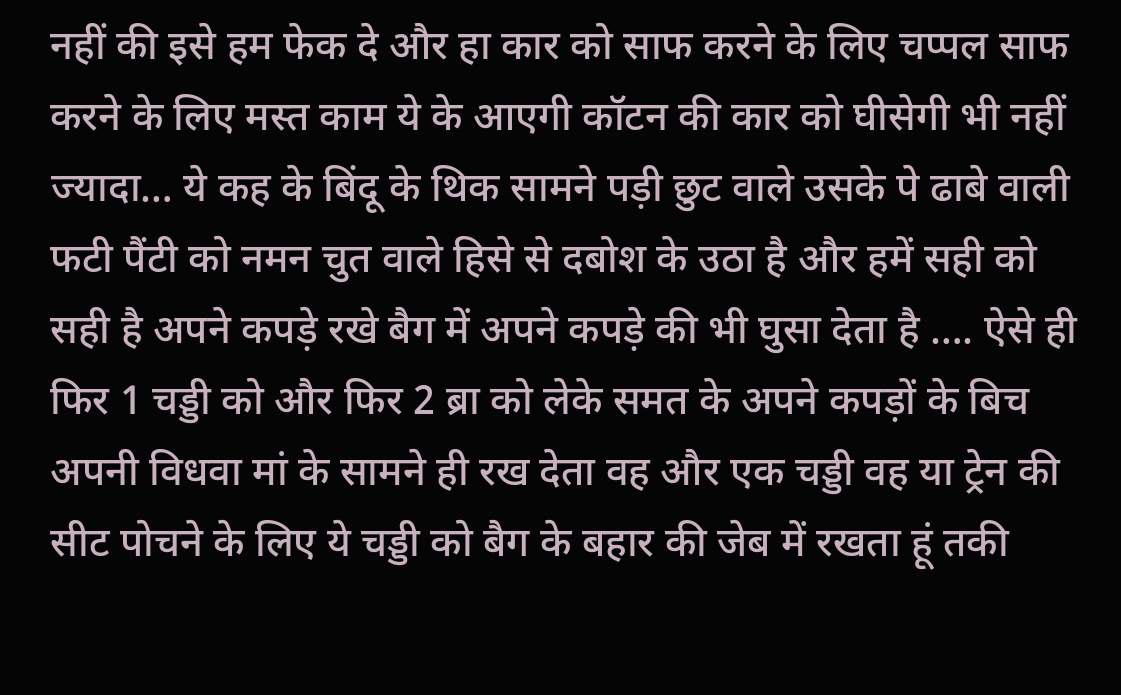नहीं की इसे हम फेक दे और हा कार को साफ करने के लिए चप्पल साफ करने के लिए मस्त काम ये के आएगी कॉटन की कार को घीसेगी भी नहीं ज्यादा… ये कह के बिंदू के थिक सामने पड़ी छुट वाले उसके पे ढाबे वाली फटी पैंटी को नमन चुत वाले हिसे से दबोश के उठा है और हमें सही को सही है अपने कपड़े रखे बैग में अपने कपड़े की भी घुसा देता है …. ऐसे ही फिर 1 चड्डी को और फिर 2 ब्रा को लेके समत के अपने कपड़ों के बिच अपनी विधवा मां के सामने ही रख देता वह और एक चड्डी वह या ट्रेन की सीट पोचने के लिए ये चड्डी को बैग के बहार की जेब में रखता हूं तकी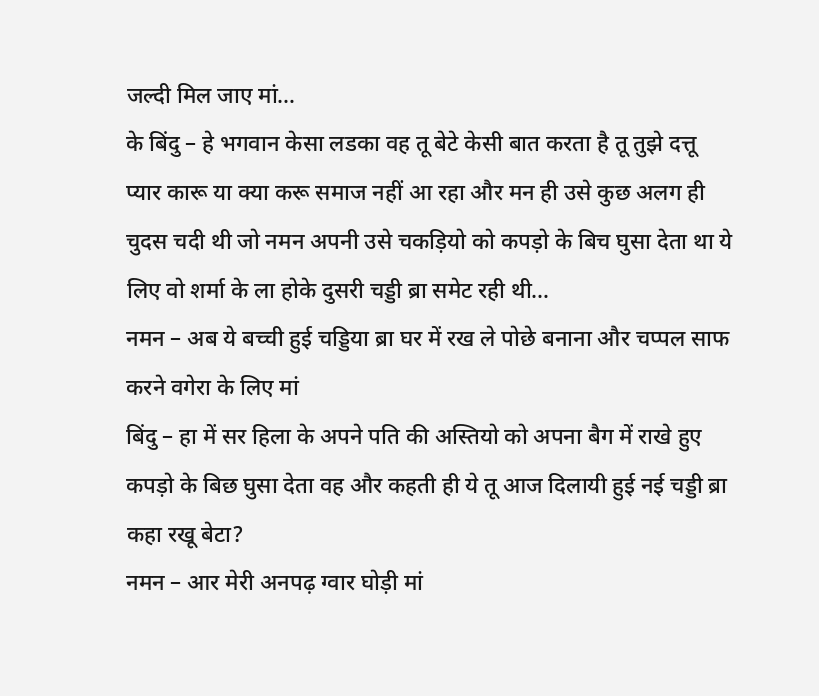जल्दी मिल जाए मां…
के बिंदु – हे भगवान केसा लडका वह तू बेटे केसी बात करता है तू तुझे दत्तू प्यार कारू या क्या करू समाज नहीं आ रहा और मन ही उसे कुछ अलग ही चुदस चदी थी जो नमन अपनी उसे चकड़ियो को कपड़ो के बिच घुसा देता था ये लिए वो शर्मा के ला होके दुसरी चड्डी ब्रा समेट रही थी…
नमन – अब ये बच्ची हुई चड्डिया ब्रा घर में रख ले पोछे बनाना और चप्पल साफ करने वगेरा के लिए मां
बिंदु – हा में सर हिला के अपने पति की अस्तियो को अपना बैग में राखे हुए कपड़ो के बिछ घुसा देता वह और कहती ही ये तू आज दिलायी हुई नई चड्डी ब्रा कहा रखू बेटा?
नमन – आर मेरी अनपढ़ ग्वार घोड़ी मां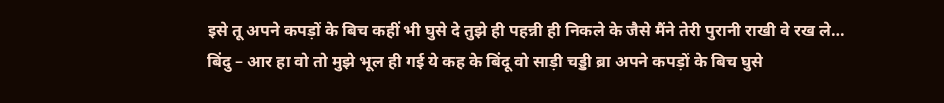इसे तू अपने कपड़ों के बिच कहीं भी घुसे दे तुझे ही पहन्नी ही निकले के जैसे मैंने तेरी पुरानी राखी वे रख ले…
बिंदु – आर हा वो तो मुझे भूल ही गई ये कह के बिंदू वो साड़ी चड्डी ब्रा अपने कपड़ों के बिच घुसे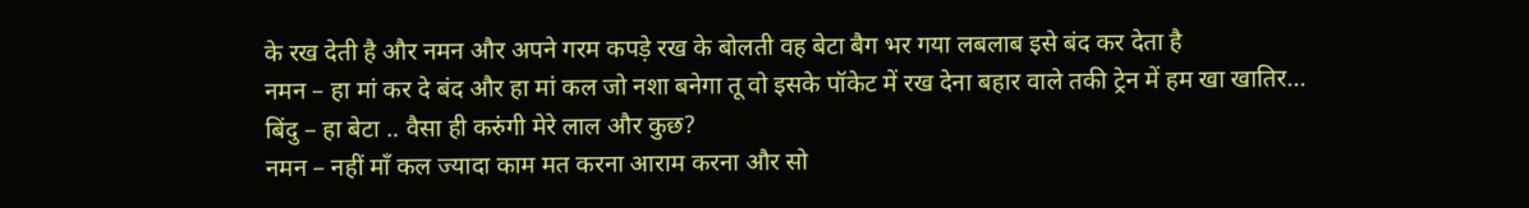के रख देती है और नमन और अपने गरम कपड़े रख के बोलती वह बेटा बैग भर गया लबलाब इसे बंद कर देता है
नमन – हा मां कर दे बंद और हा मां कल जो नशा बनेगा तू वो इसके पॉकेट में रख देना बहार वाले तकी ट्रेन में हम खा खातिर…
बिंदु – हा बेटा .. वैसा ही करुंगी मेरे लाल और कुछ?
नमन – नहीं माँ कल ज्यादा काम मत करना आराम करना और सो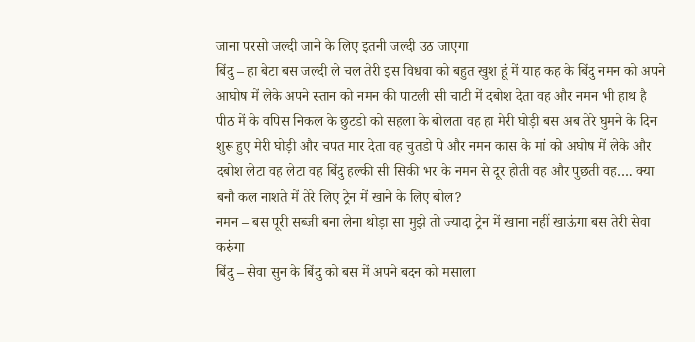जाना परसो जल्दी जाने के लिए इतनी जल्दी उठ जाएगा
बिंदु – हा बेटा बस जल्दी ले चल तेरी इस विधवा को बहुत खुश हूं में याह कह के बिंदु नमन को अपने आघोष में लेके अपने स्तान को नमन की पाटली सी चाटी में दबोश देता वह और नमन भी हाथ है पीठ में के वपिस निकल के छुटडो को सहला के बोलता वह हा मेरी घोड़ी बस अब तेरे घुमने के दिन शुरू हुए मेरी घोड़ी और चपत मार देता वह चुतडो पे और नमन कास के मां को अघोष में लेके और दबोश लेटा वह लेटा वह बिंदु हल्की सी सिकी भर के नमन से दूर होती वह और पुछती वह…. क्या बनौ कल नाशते में तेरे लिए ट्रेन में खाने के लिए बोल?
नमन – बस पूरी सब्जी बना लेना थोड़ा सा मुझे तो ज्यादा ट्रेन में खाना नहीं खाऊंगा बस तेरी सेवा करुंगा
बिंदु – सेवा सुन के बिंदु को बस में अपने बदन को मसाला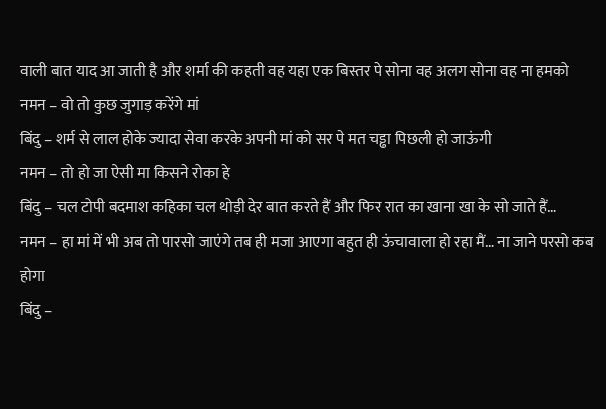वाली बात याद आ जाती है और शर्मा की कहती वह यहा एक बिस्तर पे सोना वह अलग सोना वह ना हमको
नमन – वो तो कुछ जुगाड़ करेंगे मां
बिंदु – शर्म से लाल होके ज्यादा सेवा करके अपनी मां को सर पे मत चड्ढा पिछली हो जाऊंगी
नमन – तो हो जा ऐसी मा किसने रोका हे
बिंदु – चल टोपी बदमाश कहिका चल थोड़ी देर बात करते हैं और फिर रात का खाना खा के सो जाते हैं…
नमन – हा मां में भी अब तो पारसो जाएंगे तब ही मजा आएगा बहुत ही ऊंचावाला हो रहा मैं… ना जाने परसो कब होगा
बिंदु –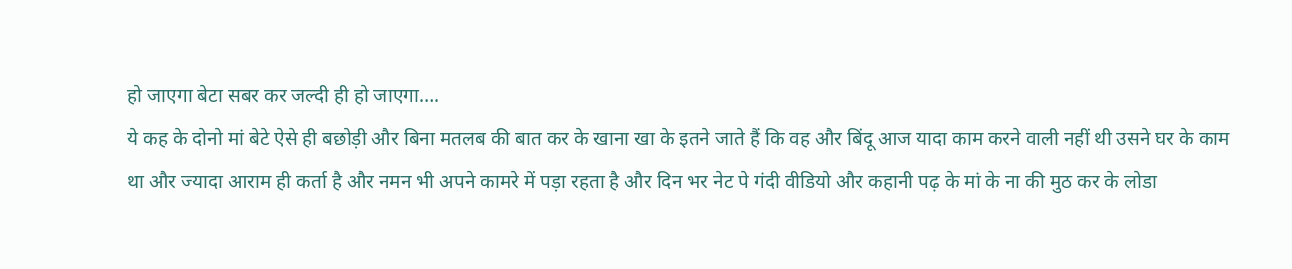हो जाएगा बेटा सबर कर जल्दी ही हो जाएगा….
ये कह के दोनो मां बेटे ऐसे ही बछोड़ी और बिना मतलब की बात कर के खाना खा के इतने जाते हैं कि वह और बिंदू आज यादा काम करने वाली नहीं थी उसने घर के काम था और ज्यादा आराम ही कर्ता है और नमन भी अपने कामरे में पड़ा रहता है और दिन भर नेट पे गंदी वीडियो और कहानी पढ़ के मां के ना की मुठ कर के लोडा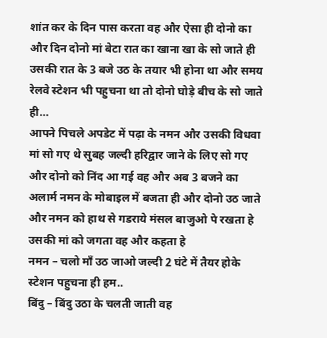शांत कर के दिन पास करता वह और ऐसा ही दोनो का और दिन दोनो मां बेटा रात का खाना खा के सो जाते ही उसकी रात के 3 बजे उठ के तयार भी होना था और समय रेलवे स्टेशन भी पहुचना था तो दोनो घोड़े बीच के सो जाते ही…
आपने पिचले अपडेट में पढ़ा के नमन और उसकी विधवा मां सो गए थे सुबह जल्दी हरिद्वार जाने के लिए सो गए और दोनो को निंद आ गई वह और अब 3 बजने का अलार्म नमन के मोबाइल में बजता ही और दोनो उठ जाते और नमन को हाथ से गडराये मंसल बाजुओ पे रखता हे उसकी मां को जगता वह और कहता हे
नमन – चलो माँ उठ जाओ जल्दी 2 घंटे में तैयर होके स्टेशन पहुचना ही हम..
बिंदु – बिंदु उठा के चलती जाती वह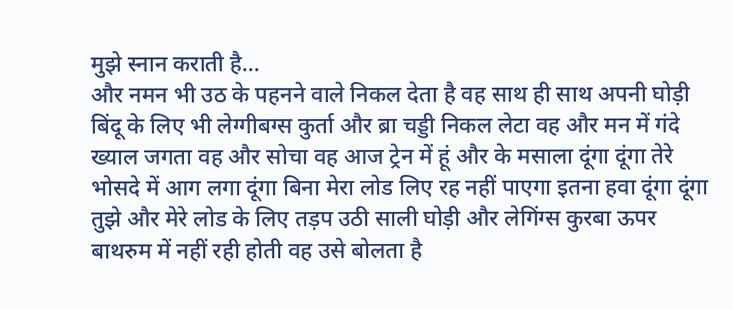मुझे स्नान कराती है…
और नमन भी उठ के पहनने वाले निकल देता है वह साथ ही साथ अपनी घोड़ी बिंदू के लिए भी लेग्गीबग्स कुर्ता और ब्रा चड्डी निकल लेटा वह और मन में गंदे ख्याल जगता वह और सोचा वह आज ट्रेन में हूं और के मसाला दूंगा दूंगा तेरे भोसदे में आग लगा दूंगा बिना मेरा लोड लिए रह नहीं पाएगा इतना हवा दूंगा दूंगा तुझे और मेरे लोड के लिए तड़प उठी साली घोड़ी और लेगिंग्स कुरबा ऊपर बाथरुम में नहीं रही होती वह उसे बोलता है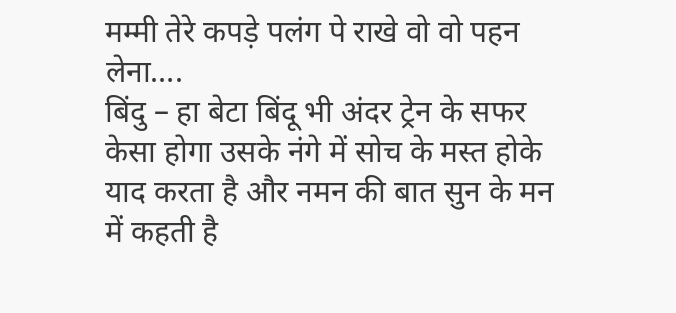मम्मी तेरे कपड़े पलंग पे राखे वो वो पहन लेना….
बिंदु – हा बेटा बिंदू भी अंदर ट्रेन के सफर केसा होगा उसके नंगे में सोच के मस्त होके याद करता है और नमन की बात सुन के मन में कहती है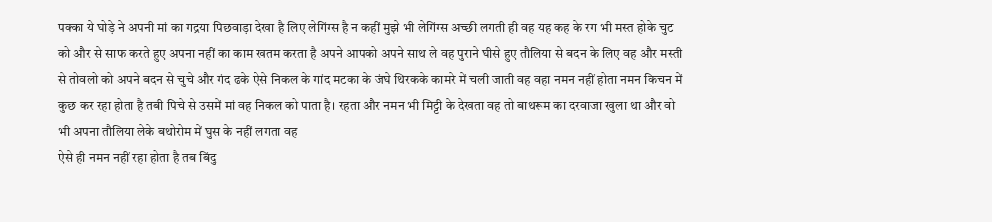पक्का ये घोड़े ने अपनी मां का गद्रया पिछवाड़ा देखा है लिए लेगिंग्स है न कहीं मुझे भी लेगिंग्स अच्छी लगती ही वह यह कह के रग भी मस्त होके चुट को और से साफ करते हुए अपना नहीं का काम खतम करता है अपने आपको अपने साथ ले वह पुराने घीसे हुए तौलिया से बदन के लिए वह और मस्ती से तोवलो को अपने बदन से चुचे और गंद ढके ऐसे निकल के गांद मटका के जंघे थिरकके कामरे में चली जाती वह वहा नमन नहीं होता नमन किचन में कुछ कर रहा होता है तबी पिचे से उसमें मां वह निकल को पाता है। रहता और नमन भी मिट्टी के देखता वह तो बाथरूम का दरवाजा खुला था और वो भी अपना तौलिया लेके बथोरोम में घुस के नहीं लगता वह
ऐसे ही नमन नहीं रहा होता है तब बिंदु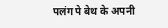पलंग पे बेथ के अपनी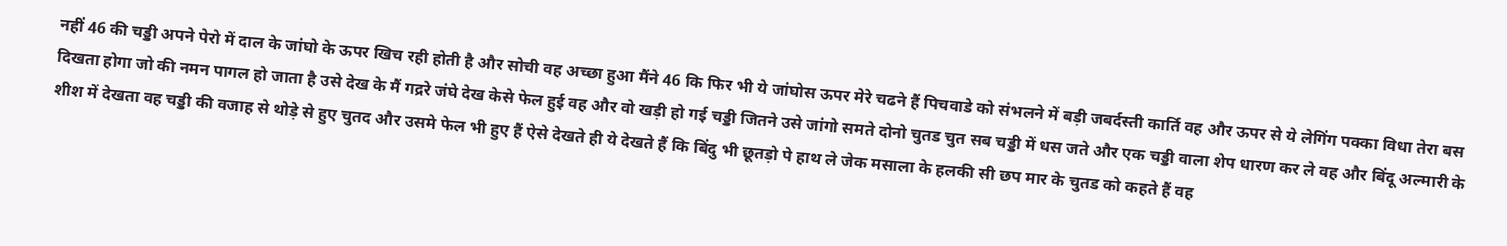नहीं 46 की चड्डी अपने पेरो में दाल के जांघो के ऊपर खिच रही होती है और सोची वह अच्छा हुआ मैंने 46 कि फिर भी ये जांघोस ऊपर मेरे चढने हैं पिचवाडे को संभलने में बड़ी जबर्दस्ती कार्ति वह और ऊपर से ये लेगिंग पक्का विधा तेरा बस दिखता होगा जो की नमन पागल हो जाता है उसे देख के मैं गद्ररे जंघे देख केसे फेल हुई वह और वो खड़ी हो गई चड्डी जितने उसे जांगो समते दोनो चुतड चुत सब चड्डी में धस जते और एक चड्डी वाला शेप धारण कर ले वह और बिंदू अल्मारी के शीश में देखता वह चड्डी की वजाह से थोड़े से हुए चुतद और उसमे फेल भी हुए हैं ऐसे देखते ही ये देखते हैं कि बिंदु भी छूतड़ो पे हाथ ले जेक मसाला के हलकी सी छप मार के चुतड को कहते हैं वह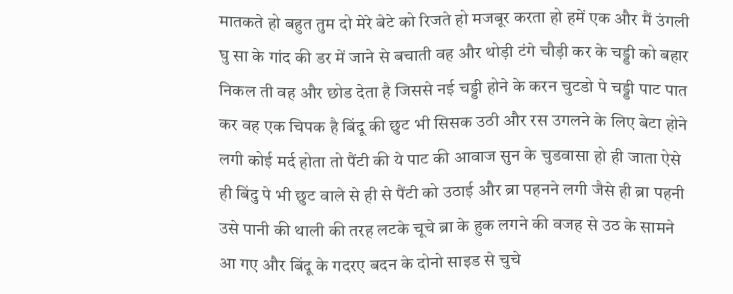मातकते हो बहुत तुम दो मेरे बेटे को रिजते हो मजबूर करता हो हमें एक और मैं उंगली घु सा के गांद की डर में जाने से बचाती वह और थोड़ी टंगे चौड़ी कर के चड्डी को बहार निकल ती वह और छोड देता है जिससे नई चड्डी होने के करन चुटडो पे चड्डी पाट पात कर वह एक चिपक है बिंदू की छुट भी सिसक उठी और रस उगलने के लिए बेटा होने लगी कोई मर्द होता तो पैंटी की ये पाट की आवाज सुन के चुडवासा हो ही जाता ऐसे ही बिंदु पे भी छुट वाले से ही से पैंटी को उठाई और ब्रा पहनने लगी जैसे ही ब्रा पहनी उसे पानी की थाली की तरह लटके चूचे ब्रा के हुक लगने की वजह से उठ के सामने आ गए और बिंदू के गदरए बदन के दोनो साइड से चुचे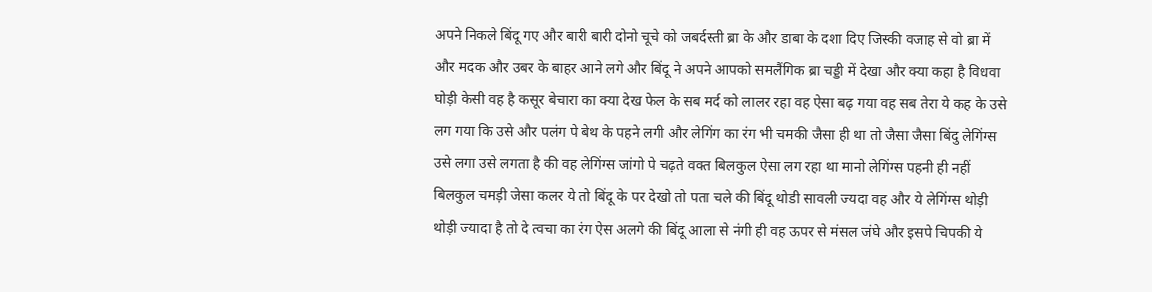अपने निकले बिंदू गए और बारी बारी दोनो चूचे को जबर्दस्ती ब्रा के और डाबा के दशा दिए जिस्की वजाह से वो ब्रा में और मदक और उबर के बाहर आने लगे और बिंदू ने अपने आपको समलैंगिक ब्रा चड्डी में देखा और क्या कहा है विधवा घोड़ी केसी वह है कसूर बेचारा का क्या देख फेल के सब मर्द को लालर रहा वह ऐसा बढ़ गया वह सब तेरा ये कह के उसे लग गया कि उसे और पलंग पे बेथ के पहने लगी और लेगिंग का रंग भी चमकी जैसा ही था तो जैसा जैसा बिंदु लेगिंग्स उसे लगा उसे लगता है की वह लेगिंग्स जांगो पे चढ़ते वक्त बिलकुल ऐसा लग रहा था मानो लेगिंग्स पहनी ही नहीं बिलकुल चमड़ी जेसा कलर ये तो बिंदू के पर देखो तो पता चले की बिंदू थोडी सावली ज्यदा वह और ये लेगिंग्स थोड़ी थोड़ी ज्यादा है तो दे त्वचा का रंग ऐस अलगे की बिंदू आला से नंगी ही वह ऊपर से मंसल जंघे और इसपे चिपकी ये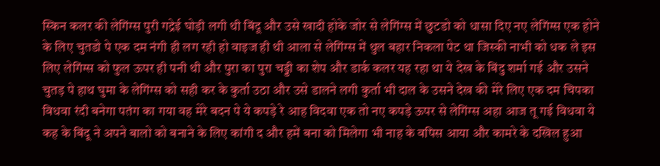स्किन कलर की लेगिंग्स पुरी गद्रेई घोड़ी लगी थी बिंदू और उसे खादी होके जोर से लेगिंग्स में छुटडो को धासा दिए नए लेगिंग्स एक होने के लिए चुतडो पे एक दम नंगी ही लग रही हो वाइज ही थी आला से लेगिंग्स में थुल बहार निकला पेट था जिस्की नाभी को धक ले इस लिए लेगिंग्स को फुल ऊपर ही पनी थी और पुरा का पुरा चड्डी का शेप और डार्क कलर यह रहा था ये देख के बिंदु शर्मा गई और उसने चुतड़ पे हाथ घुमा के लेगिंग्स को सही कर के कुर्ता उठा और उसे डालने लगी कुर्ता भी दाल के उसने देख की मेरे लिए एक दम चिपका विधवा रंदी बनेगा पतंग का गया वह मेरे बदन पे ये कपड़े रे आह विदवा एक तो नए कपड़े ऊपर से लेगिंग्स अहा आज तू गई विधवा ये कह के बिंदू ने अपने बालो को बनाने के लिए कांगी द और हमें बना को मिलेगा भी नाह के वपिस आया और कामरे के दखिल हुआ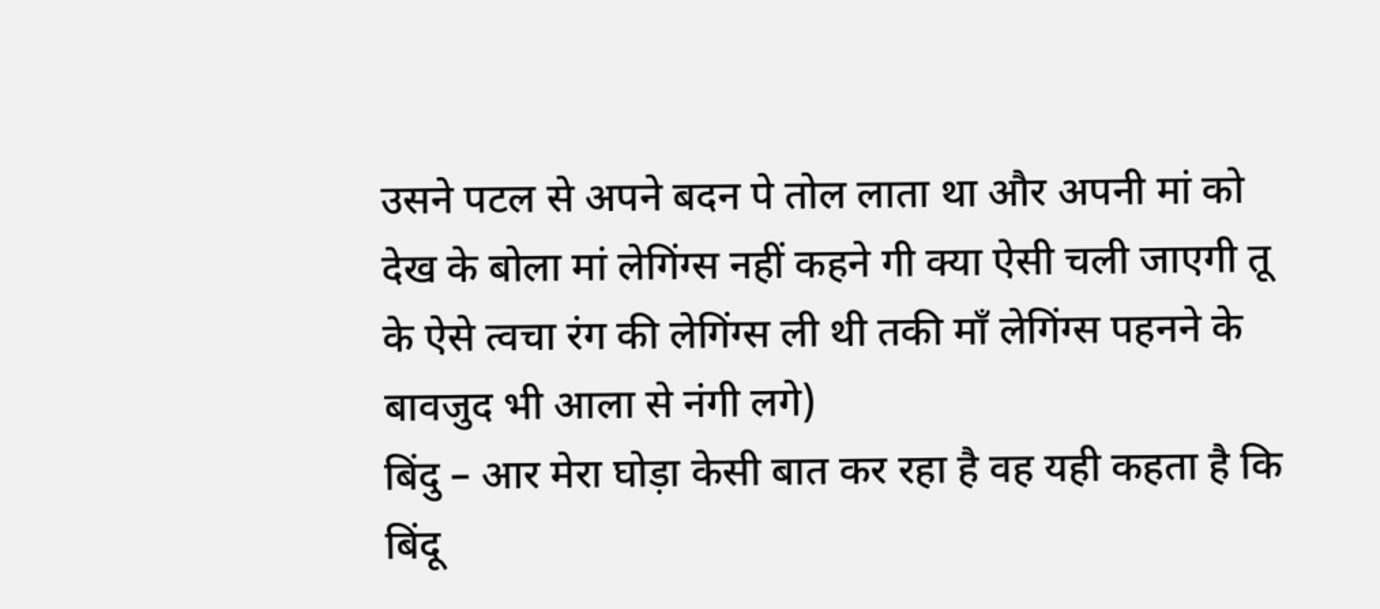उसने पटल से अपने बदन पे तोल लाता था और अपनी मां को देख के बोला मां लेगिंग्स नहीं कहने गी क्या ऐसी चली जाएगी तू के ऐसे त्वचा रंग की लेगिंग्स ली थी तकी माँ लेगिंग्स पहनने के बावजुद भी आला से नंगी लगे)
बिंदु – आर मेरा घोड़ा केसी बात कर रहा है वह यही कहता है कि बिंदू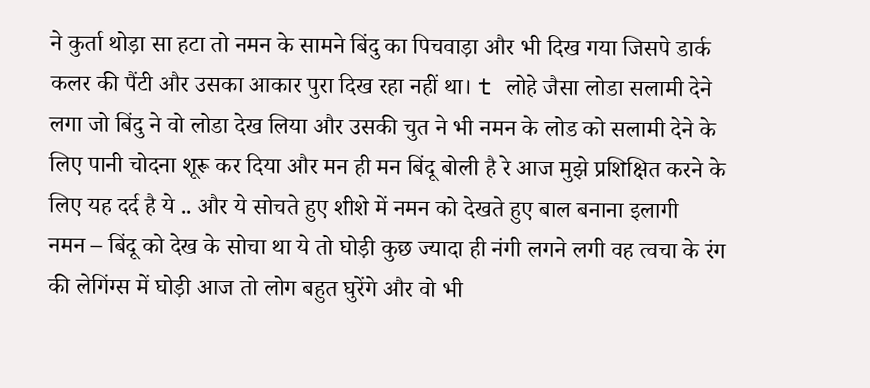ने कुर्ता थोड़ा सा हटा तो नमन के सामने बिंदु का पिचवाड़ा और भी दिख गया जिसपे डार्क कलर की पैंटी और उसका आकार पुरा दिख रहा नहीं था। t लोहे जैसा लोडा सलामी देने लगा जो बिंदु ने वो लोडा देख लिया और उसकी चुत ने भी नमन के लोड को सलामी देने के लिए पानी चोदना शूरू कर दिया और मन ही मन बिंदू बोली है रे आज मुझे प्रशिक्षित करने के लिए यह दर्द है ये .. और ये सोचते हुए शीशे में नमन को देखते हुए बाल बनाना इलागी
नमन – बिंदू को देख के सोचा था ये तो घोड़ी कुछ ज्यादा ही नंगी लगने लगी वह त्वचा के रंग की लेगिंग्स में घोड़ी आज तो लोग बहुत घुरेंगे और वो भी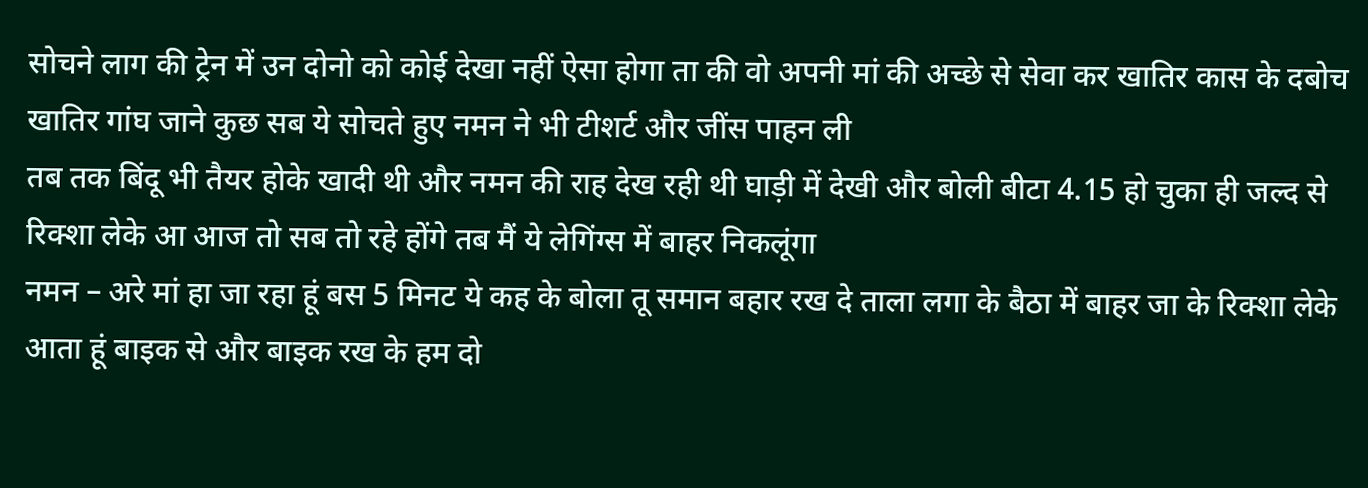सोचने लाग की ट्रेन में उन दोनो को कोई देखा नहीं ऐसा होगा ता की वो अपनी मां की अच्छे से सेवा कर खातिर कास के दबोच खातिर गांघ जाने कुछ सब ये सोचते हुए नमन ने भी टीशर्ट और जींस पाहन ली
तब तक बिंदू भी तैयर होके खादी थी और नमन की राह देख रही थी घाड़ी में देखी और बोली बीटा 4.15 हो चुका ही जल्द से रिक्शा लेके आ आज तो सब तो रहे होंगे तब मैं ये लेगिंग्स में बाहर निकलूंगा
नमन – अरे मां हा जा रहा हूं बस 5 मिनट ये कह के बोला तू समान बहार रख दे ताला लगा के बैठा में बाहर जा के रिक्शा लेके आता हूं बाइक से और बाइक रख के हम दो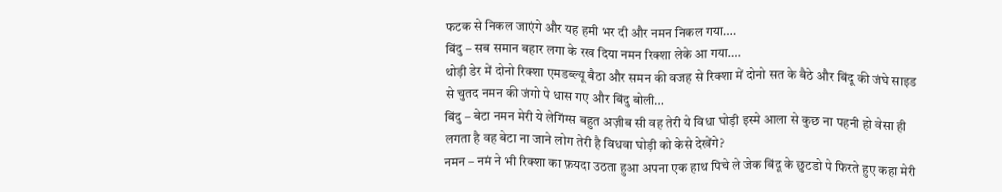फटक से निकल जाएंगे और यह हमी भर दी और नमन निकल गया….
बिंदु – सब समान बहार लगा के रख दिया नमन रिक्शा लेके आ गया….
थोड़ी डेर में दोनो रिक्शा एमडब्ल्यू बैठा और समन की वजह से रिक्शा में दोनो सत के बैठे और बिंदू की जंघे साइड से चुतद नमन की जंगो पे धास गए और बिंदु बोली…
बिंदु – बेटा नमन मेरी ये लेगिंग्स बहुत अज़ीब सी वह तेरी ये विधा घोड़ी इस्मे आला से कुछ ना पहनी हो वेसा ही लगता है वह बेटा ना जाने लोग तेरी है विधवा घोड़ी को केसे देखेंगे?
नमन – नमं ने भी रिक्शा का फ़यदा उठता हुआ अपना एक हाथ पिचे ले जेक बिंदू के छुटडो पे फिरते हुए कहा मेरी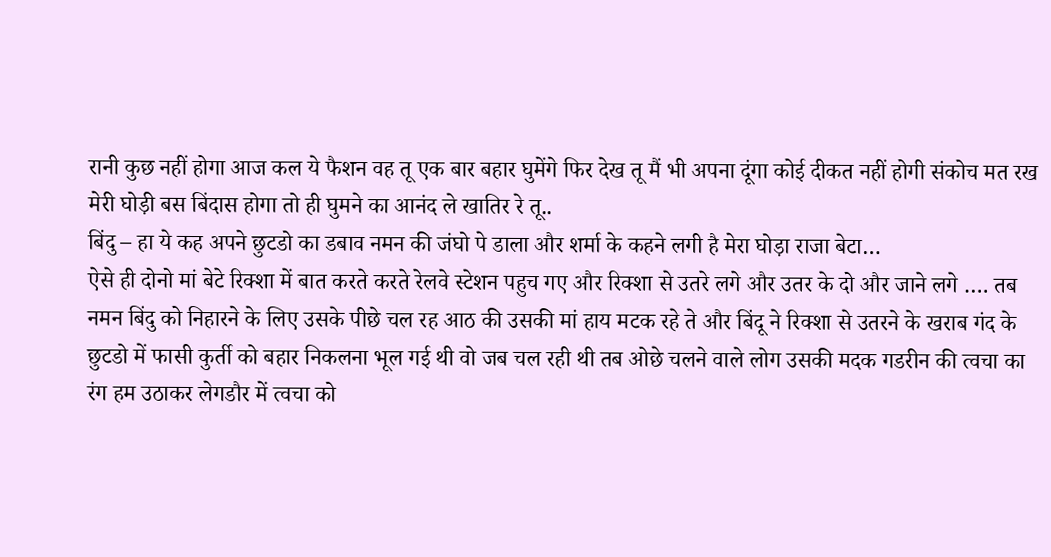रानी कुछ नहीं होगा आज कल ये फैशन वह तू एक बार बहार घुमेंगे फिर देख तू मैं भी अपना दूंगा कोई दीकत नहीं होगी संकोच मत रख मेरी घोड़ी बस बिंदास होगा तो ही घुमने का आनंद ले खातिर रे तू..
बिंदु – हा ये कह अपने छुटडो का डबाव नमन की जंघो पे डाला और शर्मा के कहने लगी है मेरा घोड़ा राजा बेटा…
ऐसे ही दोनो मां बेटे रिक्शा में बात करते करते रेलवे स्टेशन पहुच गए और रिक्शा से उतरे लगे और उतर के दो और जाने लगे …. तब नमन बिंदु को निहारने के लिए उसके पीछे चल रह आठ की उसकी मां हाय मटक रहे ते और बिंदू ने रिक्शा से उतरने के खराब गंद के छुटडो में फासी कुर्ती को बहार निकलना भूल गई थी वो जब चल रही थी तब ओछे चलने वाले लोग उसकी मदक गडरीन की त्वचा का रंग हम उठाकर लेगडौर में त्वचा को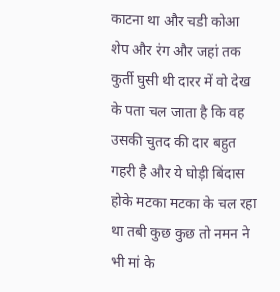काटना था और चडी कोआ शेप और रंग और जहां तक कुर्ती घुसी थी दारर में वो देख के पता चल जाता है कि वह उसकी चुतद की दार बहुत गहरी है और ये घोड़ी बिंदास होके मटका मटका के चल रहा था तबी कुछ कुछ तो नमन ने भी मां के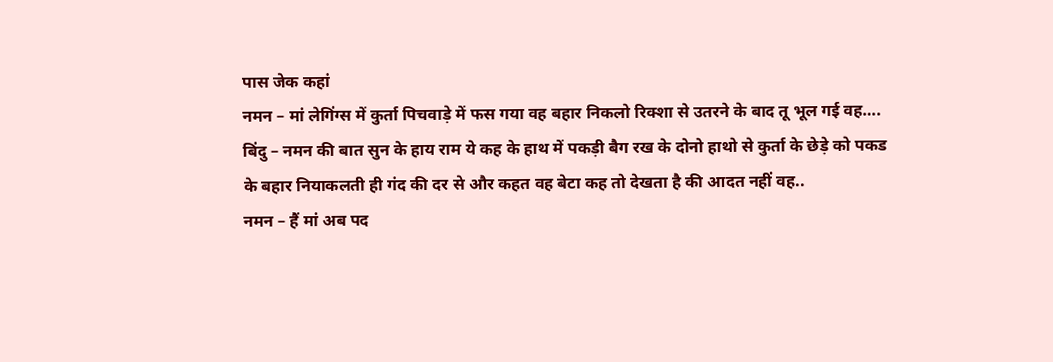पास जेक कहां
नमन – मां लेगिंग्स में कुर्ता पिचवाड़े में फस गया वह बहार निकलो रिक्शा से उतरने के बाद तू भूल गई वह….
बिंदु – नमन की बात सुन के हाय राम ये कह के हाथ में पकड़ी बैग रख के दोनो हाथो से कुर्ता के छेड़े को पकड के बहार नियाकलती ही गंद की दर से और कहत वह बेटा कह तो देखता है की आदत नहीं वह..
नमन – हैं मां अब पद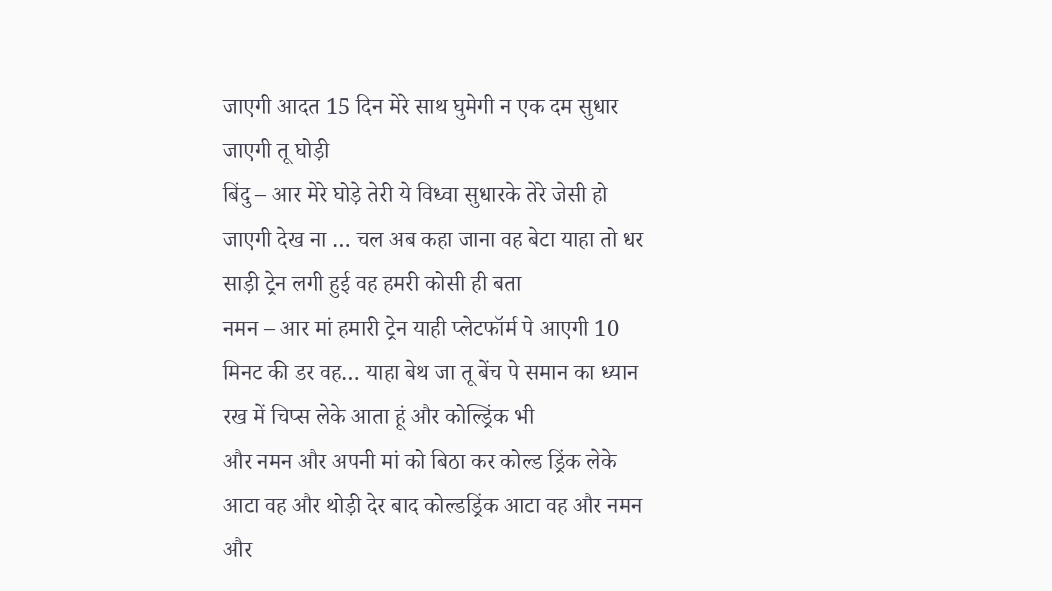जाएगी आदत 15 दिन मेरे साथ घुमेगी न एक दम सुधार जाएगी तू घोड़ी
बिंदु – आर मेरे घोड़े तेरी ये विध्वा सुधारके तेरे जेसी हो जाएगी देख ना … चल अब कहा जाना वह बेटा याहा तो धर साड़ी ट्रेन लगी हुई वह हमरी कोसी ही बता
नमन – आर मां हमारी ट्रेन याही प्लेटफॉर्म पे आएगी 10 मिनट की डर वह… याहा बेथ जा तू बेंच पे समान का ध्यान रख में चिप्स लेके आता हूं और कोल्ड्रिंक भी
और नमन और अपनी मां को बिठा कर कोल्ड ड्रिंक लेके आटा वह और थोड़ी देर बाद कोल्डड्रिंक आटा वह और नमन और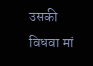उसकी विधवा मां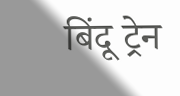बिंदू ट्रेन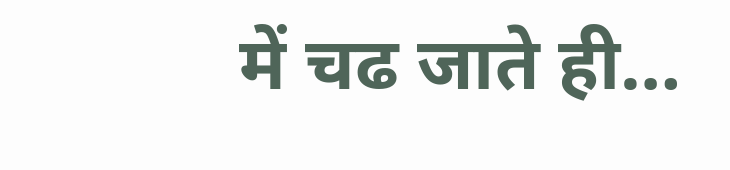में चढ जाते ही…